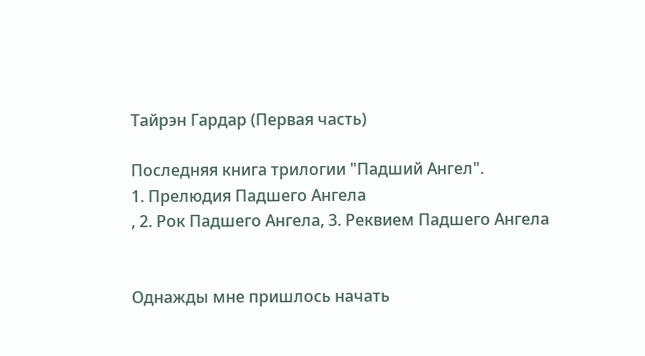Тайрэн Гардар (Первая часть)

Последняя книга трилогии "Падший Ангел".
1. Прелюдия Падшего Ангела
, 2. Рок Падшего Ангела, 3. Реквием Падшего Ангела


Однажды мне пришлось начать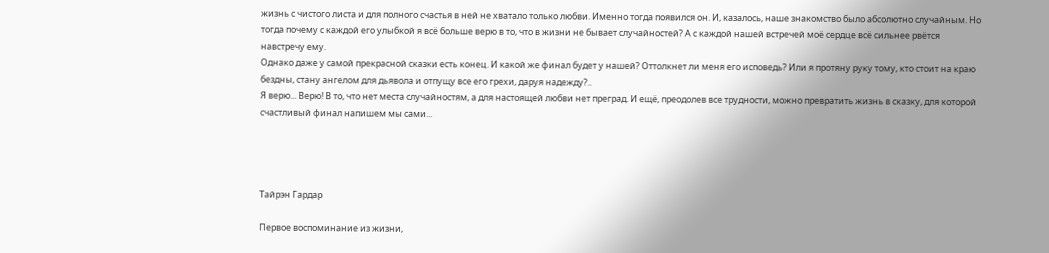жизнь с чистого листа и для полного счастья в ней не хватало только любви. Именно тогда появился он. И, казалось, наше знакомство было абсолютно случайным. Но тогда почему с каждой его улыбкой я всё больше верю в то, что в жизни не бывает случайностей? А с каждой нашей встречей моё сердце всё сильнее рвётся навстречу ему.
Однако даже у самой прекрасной сказки есть конец. И какой же финал будет у нашей? Оттолкнет ли меня его исповедь? Или я протяну руку тому, кто стоит на краю бездны, стану ангелом для дьявола и отпущу все его грехи, даруя надежду?..
Я верю... Верю! В то, что нет места случайностям, а для настоящей любви нет преград. И ещё, преодолев все трудности, можно превратить жизнь в сказку, для которой счастливый финал напишем мы сами...




Тайрэн Гардар

Первое воспоминание из жизни,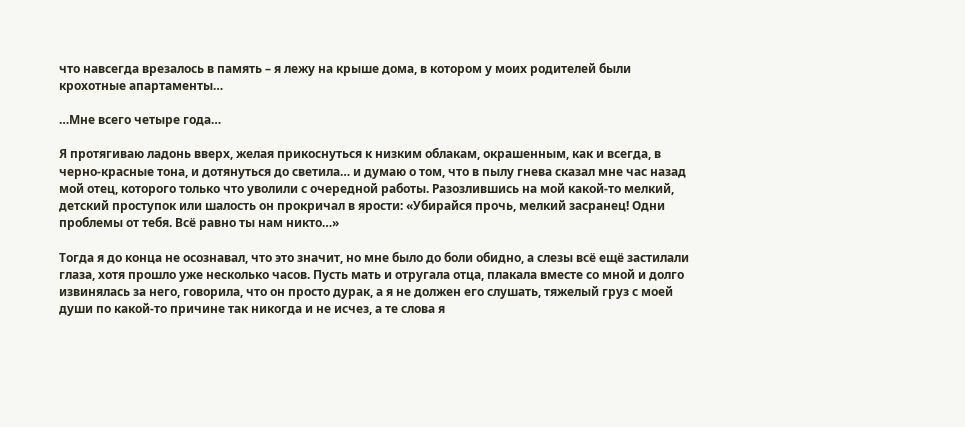что навсегда врезалось в память – я лежу на крыше дома, в котором у моих родителей были крохотные апартаменты…

…Мне всего четыре года…

Я протягиваю ладонь вверх, желая прикоснуться к низким облакам, окрашенным, как и всегда, в черно-красные тона, и дотянуться до светила… и думаю о том, что в пылу гнева сказал мне час назад мой отец, которого только что уволили с очередной работы. Разозлившись на мой какой-то мелкий, детский проступок или шалость он прокричал в ярости: «Убирайся прочь, мелкий засранец! Одни проблемы от тебя. Всё равно ты нам никто…»

Тогда я до конца не осознавал, что это значит, но мне было до боли обидно, а слезы всё ещё застилали глаза, хотя прошло уже несколько часов. Пусть мать и отругала отца, плакала вместе со мной и долго извинялась за него, говорила, что он просто дурак, а я не должен его слушать, тяжелый груз с моей души по какой-то причине так никогда и не исчез, а те слова я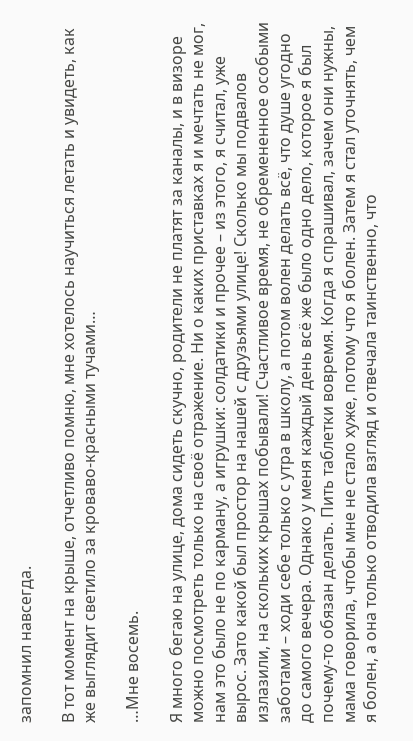запомнил навсегда.

В тот момент на крыше, отчетливо помню, мне хотелось научиться летать и увидеть, как же выглядит светило за кроваво-красными тучами…

…Мне восемь.

Я много бегаю на улице, дома сидеть скучно, родители не платят за каналы, и в визоре можно посмотреть только на своё отражение. Ни о каких приставках я и мечтать не мог, нам это было не по карману, а игрушки: солдатики и прочее – из этого, я считал, уже вырос. Зато какой был простор на нашей с друзьями улице! Сколько мы подвалов излазили, на скольких крышах побывали! Счастливое время, не обремененное особыми заботами – ходи себе только с утра в школу, а потом волен делать всё, что душе угодно до самого вечера. Однако у меня каждый день всё же было одно дело, которое я был почему-то обязан делать. Пить таблетки вовремя. Когда я спрашивал, зачем они нужны, мама говорила, чтобы мне не стало хуже, потому что я болен. Затем я стал уточнять, чем я болен, а она только отводила взгляд и отвечала таинственно, что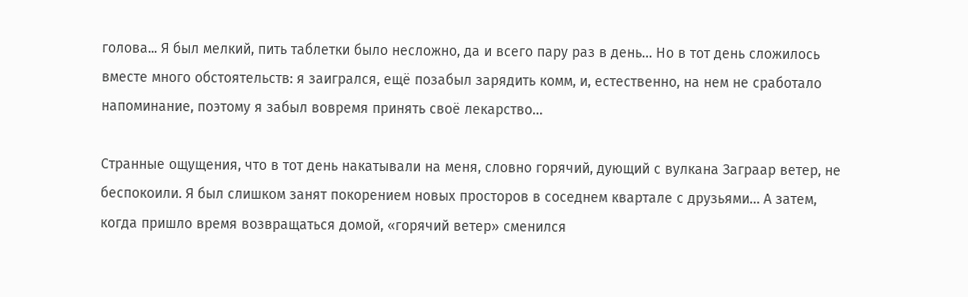голова... Я был мелкий, пить таблетки было несложно, да и всего пару раз в день… Но в тот день сложилось вместе много обстоятельств: я заигрался, ещё позабыл зарядить комм, и, естественно, на нем не сработало напоминание, поэтому я забыл вовремя принять своё лекарство…

Странные ощущения, что в тот день накатывали на меня, словно горячий, дующий с вулкана Заграар ветер, не беспокоили. Я был слишком занят покорением новых просторов в соседнем квартале с друзьями… А затем, когда пришло время возвращаться домой, «горячий ветер» сменился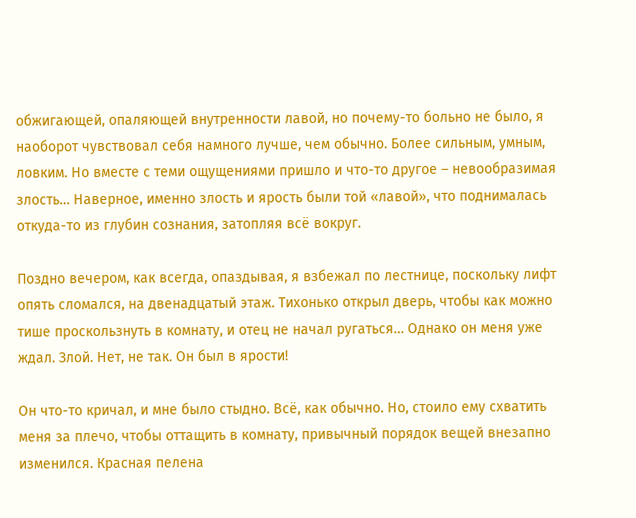обжигающей, опаляющей внутренности лавой, но почему-то больно не было, я наоборот чувствовал себя намного лучше, чем обычно. Более сильным, умным, ловким. Но вместе с теми ощущениями пришло и что-то другое – невообразимая злость… Наверное, именно злость и ярость были той «лавой», что поднималась откуда-то из глубин сознания, затопляя всё вокруг.

Поздно вечером, как всегда, опаздывая, я взбежал по лестнице, поскольку лифт опять сломался, на двенадцатый этаж. Тихонько открыл дверь, чтобы как можно тише проскользнуть в комнату, и отец не начал ругаться… Однако он меня уже ждал. Злой. Нет, не так. Он был в ярости!

Он что-то кричал, и мне было стыдно. Всё, как обычно. Но, стоило ему схватить меня за плечо, чтобы оттащить в комнату, привычный порядок вещей внезапно изменился. Красная пелена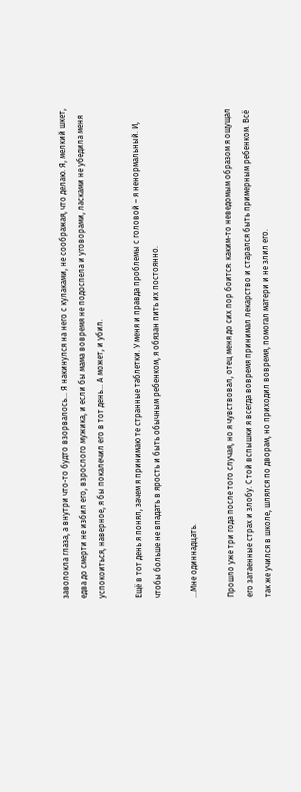заволокла глаза, а внутри что-то будто взорвалось… Я накинулся на него с кулаками, не соображая, что делаю. Я, мелкий шкет, едва до смерти не избил его, взрослого мужика, и если бы мама вовремя не подоспела и уговорами, ласками не убедила меня успокоиться, наверное, я бы покалечил его в тот день… А может, и убил.

Ещё в тот день я понял, зачем я принимаю те странные таблетки. У меня и правда проблемы с головой – я ненормальный. И, чтобы больше не впадать в ярость и быть обычным ребенком, я обязан пить их постоянно.

…Мне одиннадцать.

Прошло уже три года после того случая, но я чувствовал, отец меня до сих пор боится: каким-то неведомым образом я ощущал его затаенные страх и злобу. С той вспышки я всегда вовремя принимал лекарство и старался быть примерным ребенком. Всё так же учился в школе, шлялся по дворам, но приходил вовремя, помогал матери и не злил его.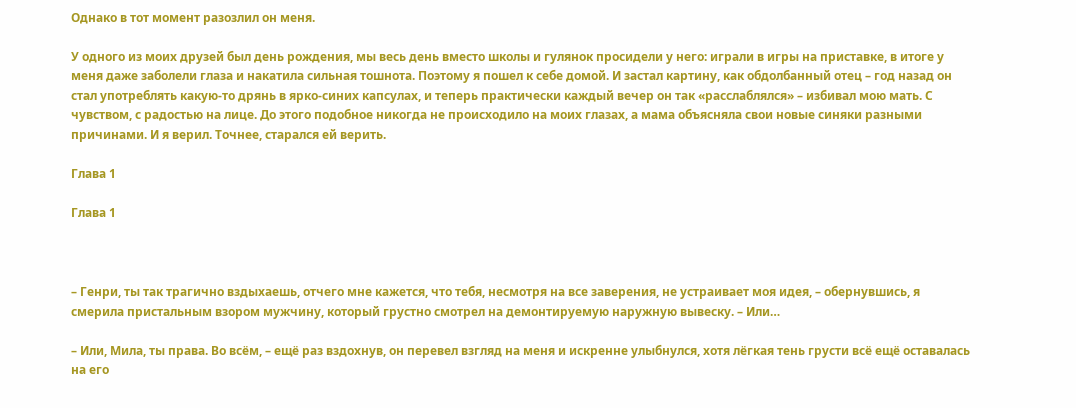Однако в тот момент разозлил он меня.

У одного из моих друзей был день рождения, мы весь день вместо школы и гулянок просидели у него: играли в игры на приставке, в итоге у меня даже заболели глаза и накатила сильная тошнота. Поэтому я пошел к себе домой. И застал картину, как обдолбанный отец – год назад он стал употреблять какую-то дрянь в ярко-синих капсулах, и теперь практически каждый вечер он так «расслаблялся» – избивал мою мать. С чувством, с радостью на лице. До этого подобное никогда не происходило на моих глазах, а мама объясняла свои новые синяки разными причинами. И я верил. Точнее, старался ей верить.

Глава 1

Глава 1



– Генри, ты так трагично вздыхаешь, отчего мне кажется, что тебя, несмотря на все заверения, не устраивает моя идея, – обернувшись, я смерила пристальным взором мужчину, который грустно смотрел на демонтируемую наружную вывеску. – Или…

– Или, Мила, ты права. Во всём, – ещё раз вздохнув, он перевел взгляд на меня и искренне улыбнулся, хотя лёгкая тень грусти всё ещё оставалась на его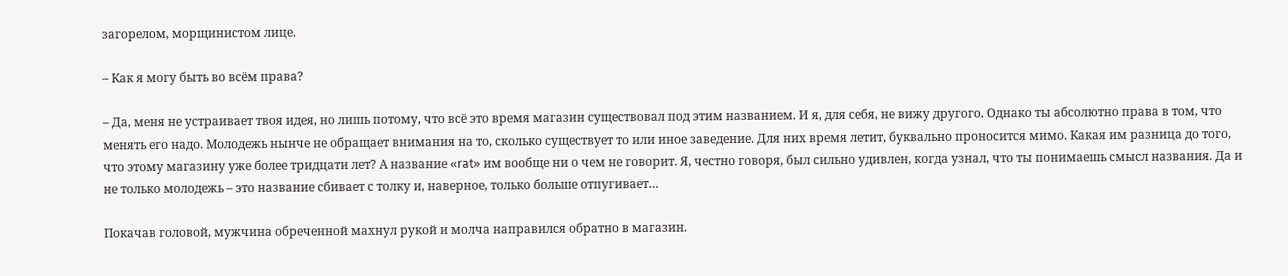загорелом, морщинистом лице.

– Как я могу быть во всём права?

– Да, меня не устраивает твоя идея, но лишь потому, что всё это время магазин существовал под этим названием. И я, для себя, не вижу другого. Однако ты абсолютно права в том, что менять его надо. Молодежь нынче не обращает внимания на то, сколько существует то или иное заведение. Для них время летит, буквально проносится мимо. Какая им разница до того, что этому магазину уже более тридцати лет? А название «rat» им вообще ни о чем не говорит. Я, честно говоря, был сильно удивлен, когда узнал, что ты понимаешь смысл названия. Да и не только молодежь – это название сбивает с толку и, наверное, только больше отпугивает…

Покачав головой, мужчина обреченной махнул рукой и молча направился обратно в магазин.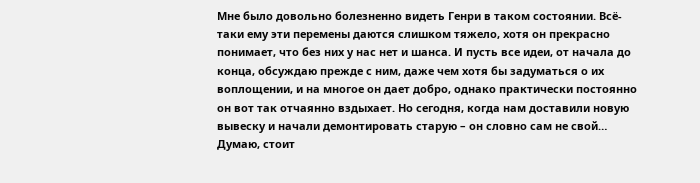Мне было довольно болезненно видеть Генри в таком состоянии. Всё-таки ему эти перемены даются слишком тяжело, хотя он прекрасно понимает, что без них у нас нет и шанса. И пусть все идеи, от начала до конца, обсуждаю прежде с ним, даже чем хотя бы задуматься о их воплощении, и на многое он дает добро, однако практически постоянно он вот так отчаянно вздыхает. Но сегодня, когда нам доставили новую вывеску и начали демонтировать старую – он словно сам не свой… Думаю, стоит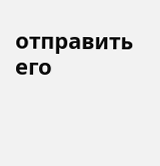отправить его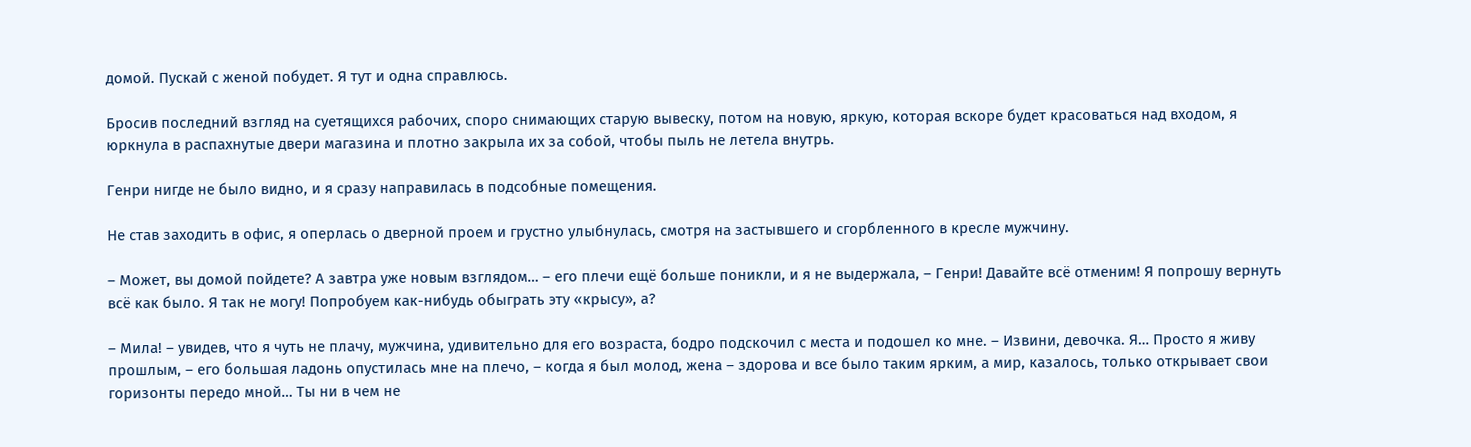домой. Пускай с женой побудет. Я тут и одна справлюсь.

Бросив последний взгляд на суетящихся рабочих, споро снимающих старую вывеску, потом на новую, яркую, которая вскоре будет красоваться над входом, я юркнула в распахнутые двери магазина и плотно закрыла их за собой, чтобы пыль не летела внутрь.

Генри нигде не было видно, и я сразу направилась в подсобные помещения.

Не став заходить в офис, я оперлась о дверной проем и грустно улыбнулась, смотря на застывшего и сгорбленного в кресле мужчину.

– Может, вы домой пойдете? А завтра уже новым взглядом… – его плечи ещё больше поникли, и я не выдержала, – Генри! Давайте всё отменим! Я попрошу вернуть всё как было. Я так не могу! Попробуем как-нибудь обыграть эту «крысу», а?

– Мила! – увидев, что я чуть не плачу, мужчина, удивительно для его возраста, бодро подскочил с места и подошел ко мне. – Извини, девочка. Я… Просто я живу прошлым, – его большая ладонь опустилась мне на плечо, – когда я был молод, жена – здорова и все было таким ярким, а мир, казалось, только открывает свои горизонты передо мной… Ты ни в чем не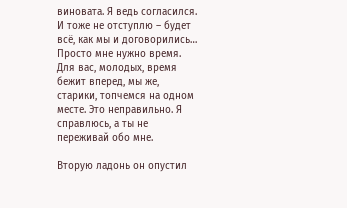виновата. Я ведь согласился. И тоже не отступлю – будет всё, как мы и договорились… Просто мне нужно время. Для вас, молодых, время бежит вперед, мы же, старики, топчемся на одном месте. Это неправильно. Я справлюсь, а ты не переживай обо мне.

Вторую ладонь он опустил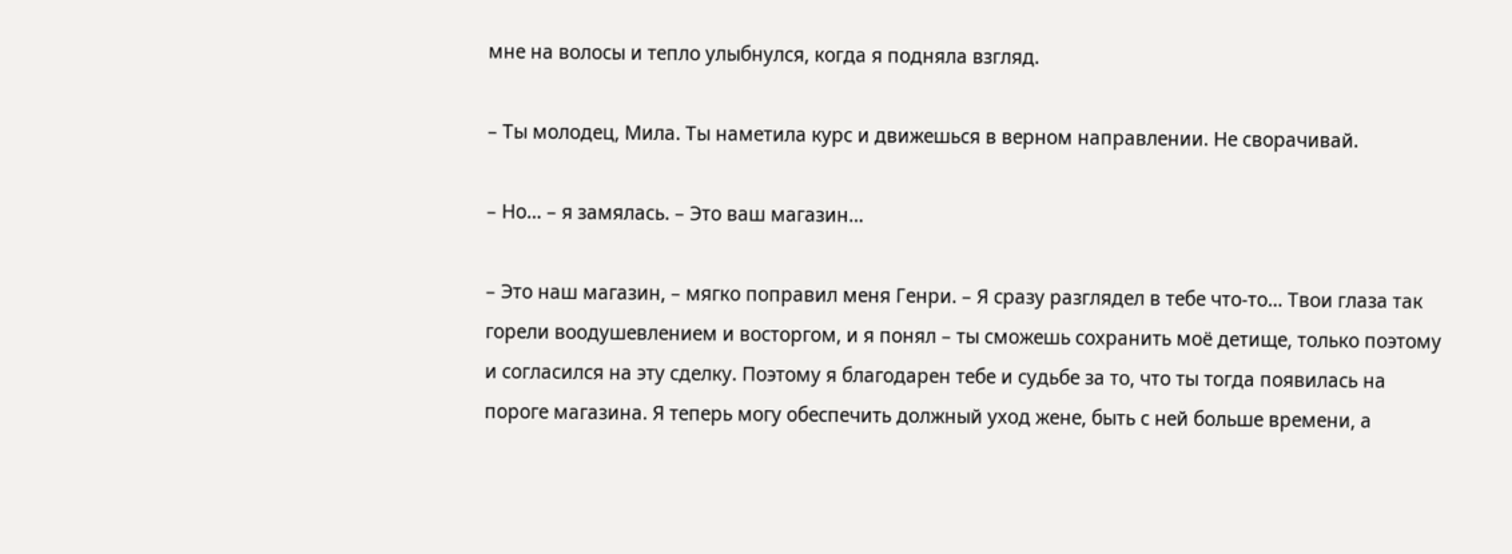мне на волосы и тепло улыбнулся, когда я подняла взгляд.

– Ты молодец, Мила. Ты наметила курс и движешься в верном направлении. Не сворачивай.

– Но… – я замялась. – Это ваш магазин…

– Это наш магазин, – мягко поправил меня Генри. – Я сразу разглядел в тебе что-то… Твои глаза так горели воодушевлением и восторгом, и я понял – ты сможешь сохранить моё детище, только поэтому и согласился на эту сделку. Поэтому я благодарен тебе и судьбе за то, что ты тогда появилась на пороге магазина. Я теперь могу обеспечить должный уход жене, быть с ней больше времени, а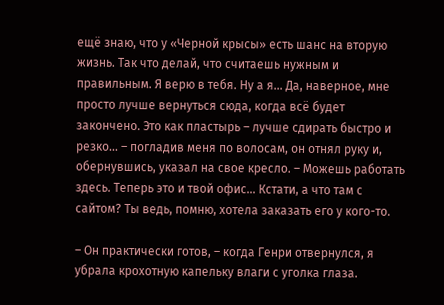ещё знаю, что у «Черной крысы» есть шанс на вторую жизнь. Так что делай, что считаешь нужным и правильным. Я верю в тебя. Ну а я… Да, наверное, мне просто лучше вернуться сюда, когда всё будет закончено. Это как пластырь – лучше сдирать быстро и резко… – погладив меня по волосам, он отнял руку и, обернувшись, указал на свое кресло. – Можешь работать здесь. Теперь это и твой офис… Кстати, а что там с сайтом? Ты ведь, помню, хотела заказать его у кого-то.

– Он практически готов, – когда Генри отвернулся, я убрала крохотную капельку влаги с уголка глаза.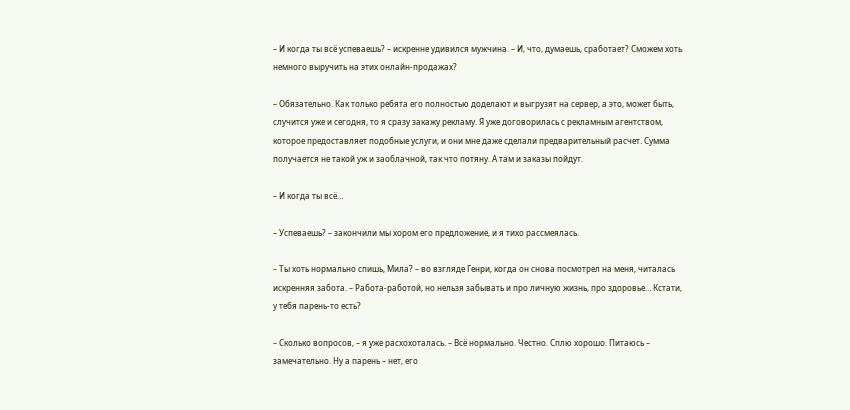– И когда ты всё успеваешь? – искренне удивился мужчина. – И, что, думаешь, сработает? Сможем хоть немного выручить на этих онлайн-продажах?

– Обязательно. Как только ребята его полностью доделают и выгрузят на сервер, а это, может быть, случится уже и сегодня, то я сразу закажу рекламу. Я уже договорилась с рекламным агентством, которое предоставляет подобные услуги, и они мне даже сделали предварительный расчет. Сумма получается не такой уж и заоблачной, так что потяну. А там и заказы пойдут.

– И когда ты всё…

– Успеваешь? – закончили мы хором его предложение, и я тихо рассмеялась.

– Ты хоть нормально спишь, Мила? – во взгляде Генри, когда он снова посмотрел на меня, читалась искренняя забота. – Работа-работой, но нельзя забывать и про личную жизнь, про здоровье… Кстати, у тебя парень-то есть?

– Сколько вопросов, – я уже расхохоталась. – Всё нормально. Честно. Сплю хорошо. Питаюсь – замечательно. Ну а парень – нет, его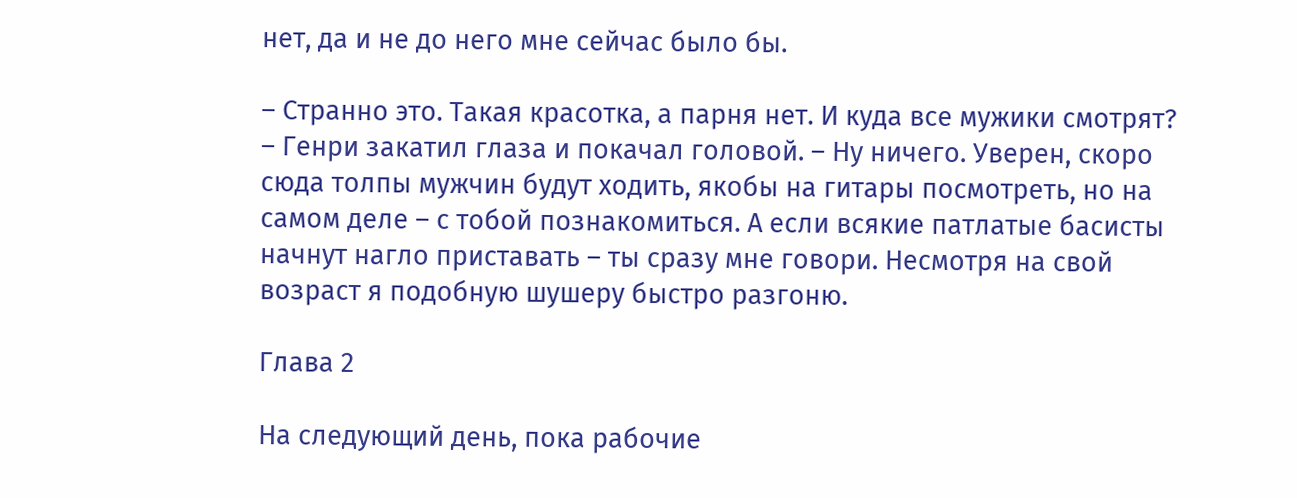нет, да и не до него мне сейчас было бы.

– Странно это. Такая красотка, а парня нет. И куда все мужики смотрят? – Генри закатил глаза и покачал головой. – Ну ничего. Уверен, скоро сюда толпы мужчин будут ходить, якобы на гитары посмотреть, но на самом деле – с тобой познакомиться. А если всякие патлатые басисты начнут нагло приставать – ты сразу мне говори. Несмотря на свой возраст я подобную шушеру быстро разгоню.

Глава 2

На следующий день, пока рабочие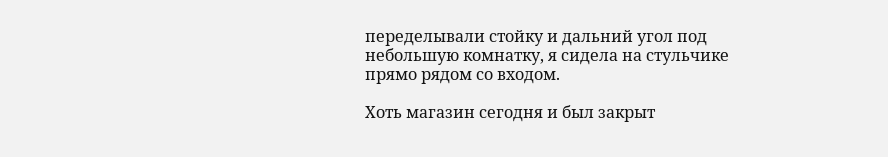переделывали стойку и дальний угол под небольшую комнатку, я сидела на стульчике прямо рядом со входом.

Хоть магазин сегодня и был закрыт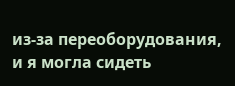из-за переоборудования, и я могла сидеть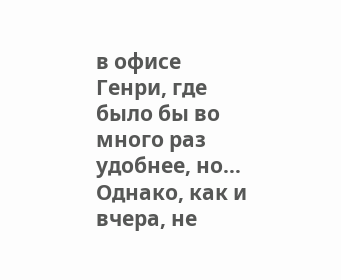в офисе Генри, где было бы во много раз удобнее, но… Однако, как и вчера, не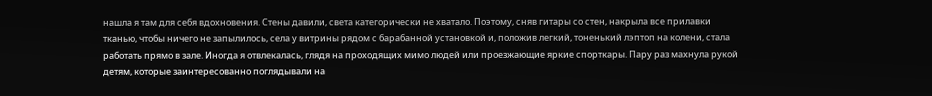нашла я там для себя вдохновения. Стены давили, света категорически не хватало. Поэтому, сняв гитары со стен, накрыла все прилавки тканью, чтобы ничего не запылилось, села у витрины рядом с барабанной установкой и, положив легкий, тоненький лэптоп на колени, стала работать прямо в зале. Иногда я отвлекалась, глядя на проходящих мимо людей или проезжающие яркие спорткары. Пару раз махнула рукой детям, которые заинтересованно поглядывали на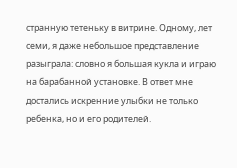странную тетеньку в витрине. Одному, лет семи, я даже небольшое представление разыграла: словно я большая кукла и играю на барабанной установке. В ответ мне достались искренние улыбки не только ребенка, но и его родителей.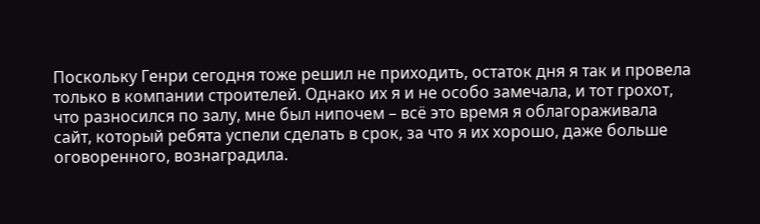Поскольку Генри сегодня тоже решил не приходить, остаток дня я так и провела только в компании строителей. Однако их я и не особо замечала, и тот грохот, что разносился по залу, мне был нипочем – всё это время я облагораживала сайт, который ребята успели сделать в срок, за что я их хорошо, даже больше оговоренного, вознаградила.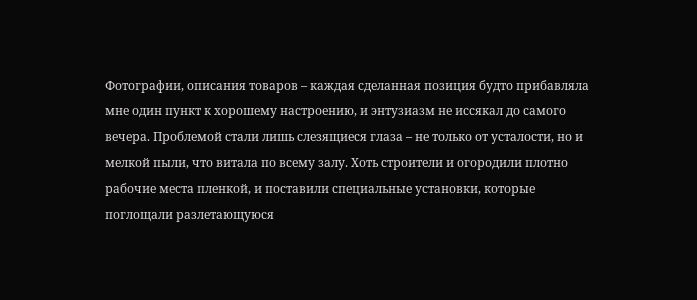Фотографии, описания товаров – каждая сделанная позиция будто прибавляла мне один пункт к хорошему настроению, и энтузиазм не иссякал до самого вечера. Проблемой стали лишь слезящиеся глаза – не только от усталости, но и мелкой пыли, что витала по всему залу. Хоть строители и огородили плотно рабочие места пленкой, и поставили специальные установки, которые поглощали разлетающуюся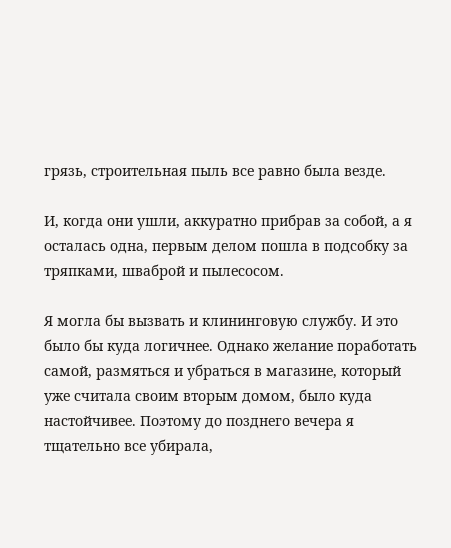грязь, строительная пыль все равно была везде.

И, когда они ушли, аккуратно прибрав за собой, а я осталась одна, первым делом пошла в подсобку за тряпками, шваброй и пылесосом.

Я могла бы вызвать и клининговую службу. И это было бы куда логичнее. Однако желание поработать самой, размяться и убраться в магазине, который уже считала своим вторым домом, было куда настойчивее. Поэтому до позднего вечера я тщательно все убирала,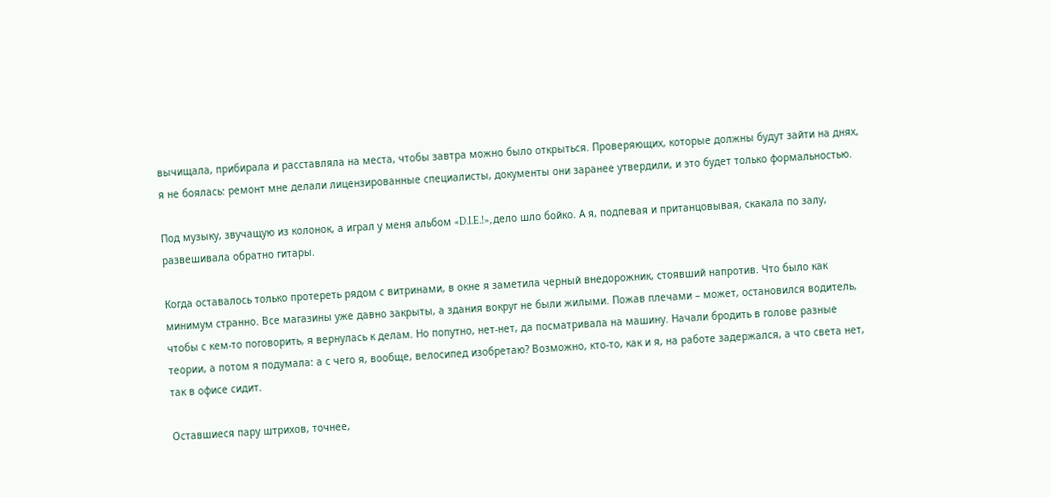вычищала, прибирала и расставляла на места, чтобы завтра можно было открыться. Проверяющих, которые должны будут зайти на днях, я не боялась: ремонт мне делали лицензированные специалисты, документы они заранее утвердили, и это будет только формальностью.

Под музыку, звучащую из колонок, а играл у меня альбом «D.I.E.!», дело шло бойко. А я, подпевая и пританцовывая, скакала по залу, развешивала обратно гитары.

Когда оставалось только протереть рядом с витринами, в окне я заметила черный внедорожник, стоявший напротив. Что было как минимум странно. Все магазины уже давно закрыты, а здания вокруг не были жилыми. Пожав плечами – может, остановился водитель, чтобы с кем-то поговорить, я вернулась к делам. Но попутно, нет-нет, да посматривала на машину. Начали бродить в голове разные теории, а потом я подумала: а с чего я, вообще, велосипед изобретаю? Возможно, кто-то, как и я, на работе задержался, а что света нет, так в офисе сидит.

Оставшиеся пару штрихов, точнее,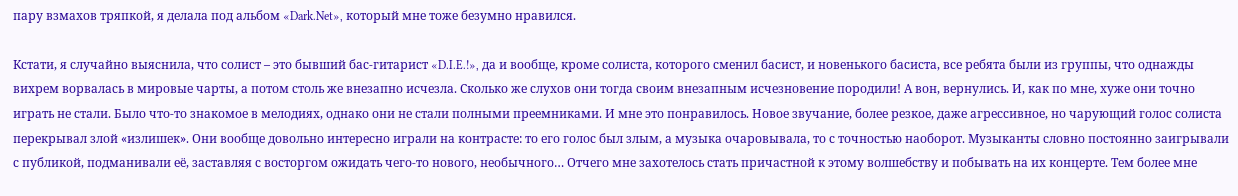пару взмахов тряпкой, я делала под альбом «Dark.Net», который мне тоже безумно нравился.

Кстати, я случайно выяснила, что солист – это бывший бас-гитарист «D.I.E.!», да и вообще, кроме солиста, которого сменил басист, и новенького басиста, все ребята были из группы, что однажды вихрем ворвалась в мировые чарты, а потом столь же внезапно исчезла. Сколько же слухов они тогда своим внезапным исчезновение породили! А вон, вернулись. И, как по мне, хуже они точно играть не стали. Было что-то знакомое в мелодиях, однако они не стали полными преемниками. И мне это понравилось. Новое звучание, более резкое, даже агрессивное, но чарующий голос солиста перекрывал злой «излишек». Они вообще довольно интересно играли на контрасте: то его голос был злым, а музыка очаровывала, то с точностью наоборот. Музыканты словно постоянно заигрывали с публикой, подманивали её, заставляя с восторгом ожидать чего-то нового, необычного… Отчего мне захотелось стать причастной к этому волшебству и побывать на их концерте. Тем более мне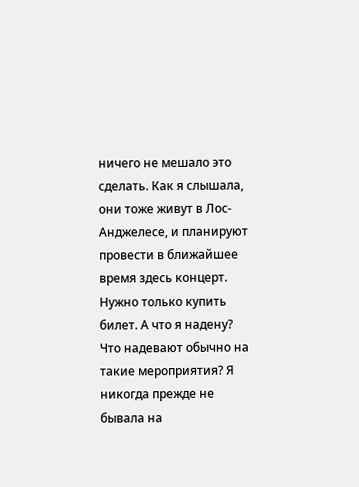ничего не мешало это сделать. Как я слышала, они тоже живут в Лос-Анджелесе, и планируют провести в ближайшее время здесь концерт. Нужно только купить билет. А что я надену? Что надевают обычно на такие мероприятия? Я никогда прежде не бывала на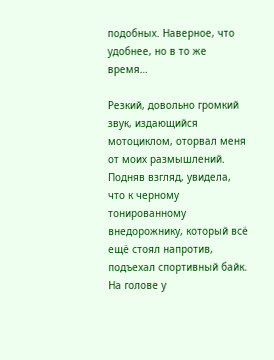подобных. Наверное, что удобнее, но в то же время…

Резкий, довольно громкий звук, издающийся мотоциклом, оторвал меня от моих размышлений. Подняв взгляд, увидела, что к черному тонированному внедорожнику, который всё ещё стоял напротив, подъехал спортивный байк. На голове у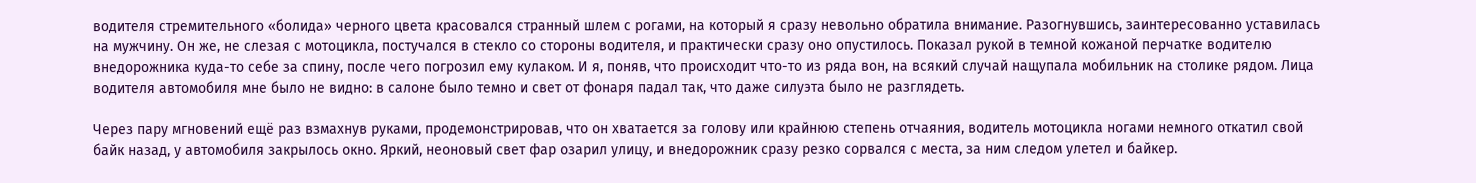водителя стремительного «болида» черного цвета красовался странный шлем с рогами, на который я сразу невольно обратила внимание. Разогнувшись, заинтересованно уставилась на мужчину. Он же, не слезая с мотоцикла, постучался в стекло со стороны водителя, и практически сразу оно опустилось. Показал рукой в темной кожаной перчатке водителю внедорожника куда-то себе за спину, после чего погрозил ему кулаком. И я, поняв, что происходит что-то из ряда вон, на всякий случай нащупала мобильник на столике рядом. Лица водителя автомобиля мне было не видно: в салоне было темно и свет от фонаря падал так, что даже силуэта было не разглядеть.

Через пару мгновений ещё раз взмахнув руками, продемонстрировав, что он хватается за голову или крайнюю степень отчаяния, водитель мотоцикла ногами немного откатил свой байк назад, у автомобиля закрылось окно. Яркий, неоновый свет фар озарил улицу, и внедорожник сразу резко сорвался с места, за ним следом улетел и байкер.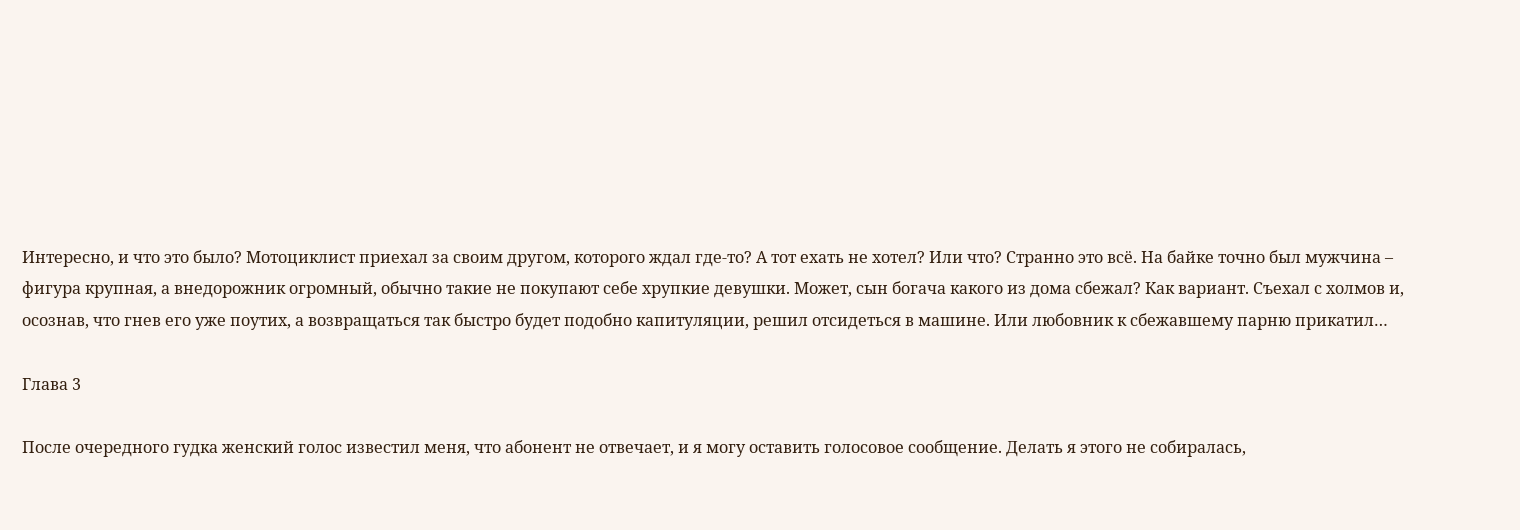Интересно, и что это было? Мотоциклист приехал за своим другом, которого ждал где-то? А тот ехать не хотел? Или что? Странно это всё. На байке точно был мужчина – фигура крупная, а внедорожник огромный, обычно такие не покупают себе хрупкие девушки. Может, сын богача какого из дома сбежал? Как вариант. Съехал с холмов и, осознав, что гнев его уже поутих, а возвращаться так быстро будет подобно капитуляции, решил отсидеться в машине. Или любовник к сбежавшему парню прикатил…

Глава 3

После очередного гудка женский голос известил меня, что абонент не отвечает, и я могу оставить голосовое сообщение. Делать я этого не собиралась,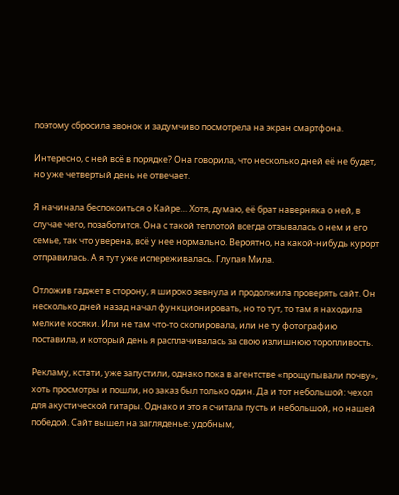поэтому сбросила звонок и задумчиво посмотрела на экран смартфона.

Интересно, с ней всё в порядке? Она говорила, что несколько дней её не будет, но уже четвертый день не отвечает.

Я начинала беспокоиться о Кайре… Хотя, думаю, её брат наверняка о ней, в случае чего, позаботится. Она с такой теплотой всегда отзывалась о нем и его семье, так что уверена, всё у нее нормально. Вероятно, на какой-нибудь курорт отправилась. А я тут уже испереживалась. Глупая Мила.

Отложив гаджет в сторону, я широко зевнула и продолжила проверять сайт. Он несколько дней назад начал функционировать, но то тут, то там я находила мелкие косяки. Или не там что-то скопировала, или не ту фотографию поставила, и который день я расплачивалась за свою излишнюю торопливость.

Рекламу, кстати, уже запустили, однако пока в агентстве «прощупывали почву», хоть просмотры и пошли, но заказ был только один. Да и тот небольшой: чехол для акустической гитары. Однако и это я считала пусть и небольшой, но нашей победой. Сайт вышел на загляденье: удобным,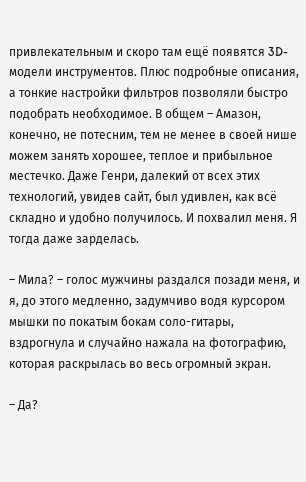привлекательным и скоро там ещё появятся 3D-модели инструментов. Плюс подробные описания, а тонкие настройки фильтров позволяли быстро подобрать необходимое. В общем – Амазон, конечно, не потесним, тем не менее в своей нише можем занять хорошее, теплое и прибыльное местечко. Даже Генри, далекий от всех этих технологий, увидев сайт, был удивлен, как всё складно и удобно получилось. И похвалил меня. Я тогда даже зарделась.

– Мила? – голос мужчины раздался позади меня, и я, до этого медленно, задумчиво водя курсором мышки по покатым бокам соло-гитары, вздрогнула и случайно нажала на фотографию, которая раскрылась во весь огромный экран.

– Да?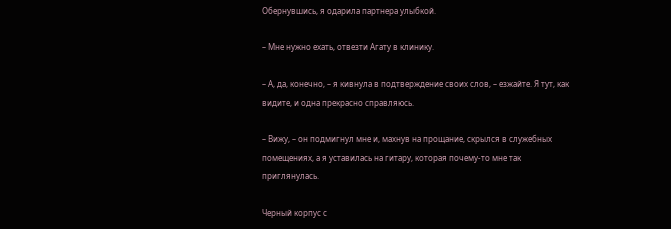Обернувшись, я одарила партнера улыбкой.

– Мне нужно ехать, отвезти Агату в клинику.

– А, да, конечно, – я кивнула в подтверждение своих слов, – езжайте. Я тут, как видите, и одна прекрасно справляюсь.

– Вижу, – он подмигнул мне и, махнув на прощание, скрылся в служебных помещениях, а я уставилась на гитару, которая почему-то мне так приглянулась.

Черный корпус с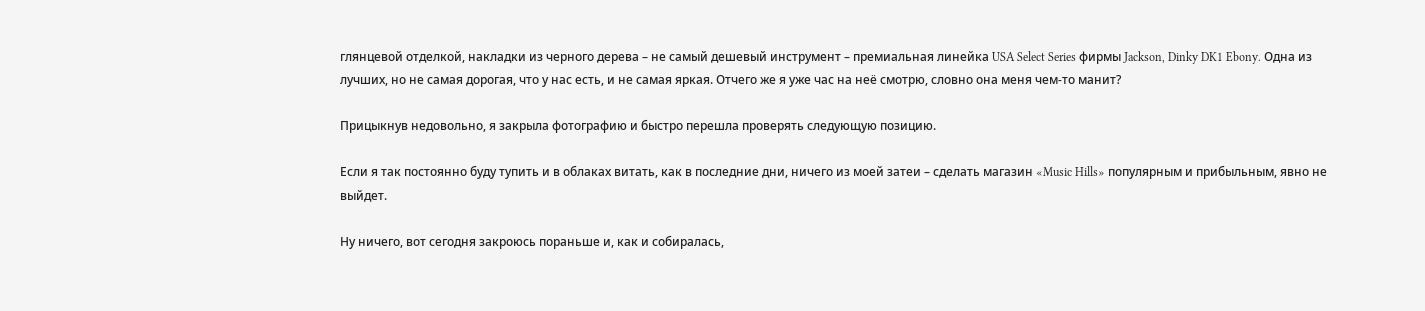глянцевой отделкой, накладки из черного дерева – не самый дешевый инструмент – премиальная линейка USA Select Series фирмы Jackson, Dinky DK1 Ebony. Одна из лучших, но не самая дорогая, что у нас есть, и не самая яркая. Отчего же я уже час на неё смотрю, словно она меня чем-то манит?

Прицыкнув недовольно, я закрыла фотографию и быстро перешла проверять следующую позицию.

Если я так постоянно буду тупить и в облаках витать, как в последние дни, ничего из моей затеи – сделать магазин «Music Hills» популярным и прибыльным, явно не выйдет.

Ну ничего, вот сегодня закроюсь пораньше и, как и собиралась,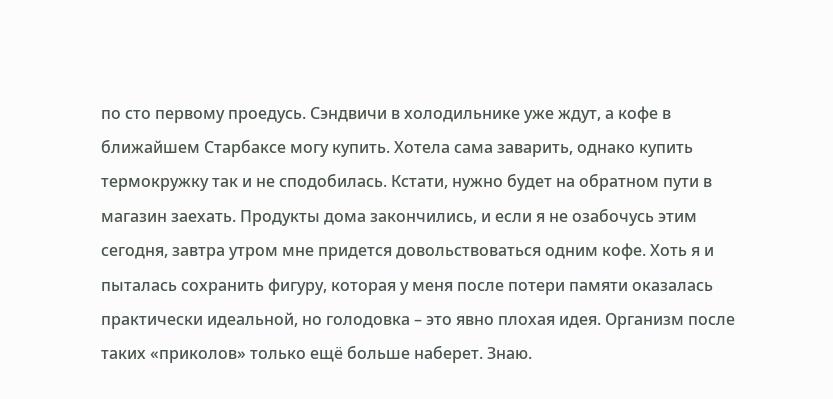по сто первому проедусь. Сэндвичи в холодильнике уже ждут, а кофе в ближайшем Старбаксе могу купить. Хотела сама заварить, однако купить термокружку так и не сподобилась. Кстати, нужно будет на обратном пути в магазин заехать. Продукты дома закончились, и если я не озабочусь этим сегодня, завтра утром мне придется довольствоваться одним кофе. Хоть я и пыталась сохранить фигуру, которая у меня после потери памяти оказалась практически идеальной, но голодовка – это явно плохая идея. Организм после таких «приколов» только ещё больше наберет. Знаю.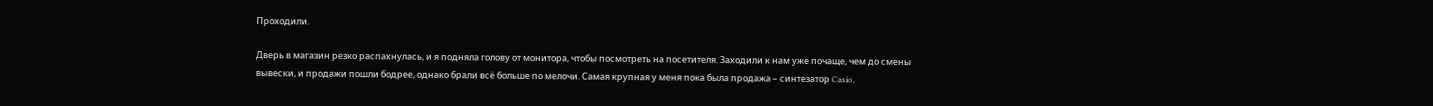Проходили.

Дверь в магазин резко распахнулась, и я подняла голову от монитора, чтобы посмотреть на посетителя. Заходили к нам уже почаще, чем до смены вывески, и продажи пошли бодрее, однако брали всё больше по мелочи. Самая крупная у меня пока была продажа – синтезатор Casio,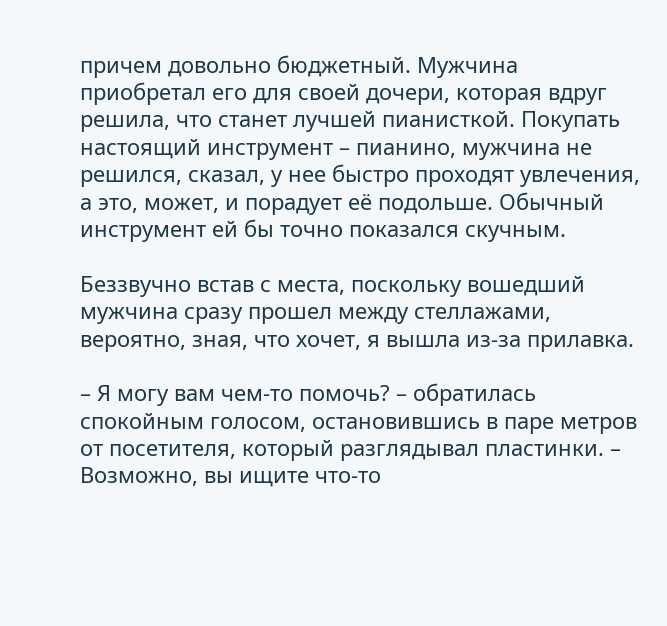причем довольно бюджетный. Мужчина приобретал его для своей дочери, которая вдруг решила, что станет лучшей пианисткой. Покупать настоящий инструмент – пианино, мужчина не решился, сказал, у нее быстро проходят увлечения, а это, может, и порадует её подольше. Обычный инструмент ей бы точно показался скучным.

Беззвучно встав с места, поскольку вошедший мужчина сразу прошел между стеллажами, вероятно, зная, что хочет, я вышла из-за прилавка.

– Я могу вам чем-то помочь? – обратилась спокойным голосом, остановившись в паре метров от посетителя, который разглядывал пластинки. – Возможно, вы ищите что-то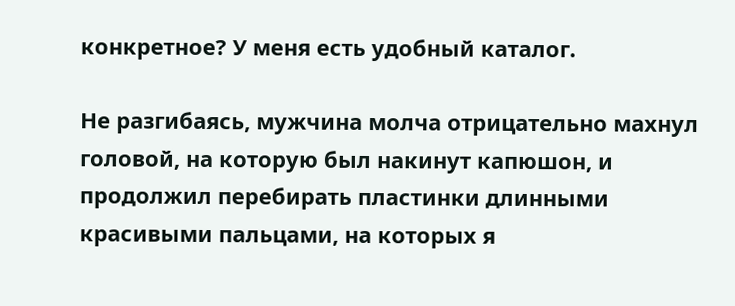конкретное? У меня есть удобный каталог.

Не разгибаясь, мужчина молча отрицательно махнул головой, на которую был накинут капюшон, и продолжил перебирать пластинки длинными красивыми пальцами, на которых я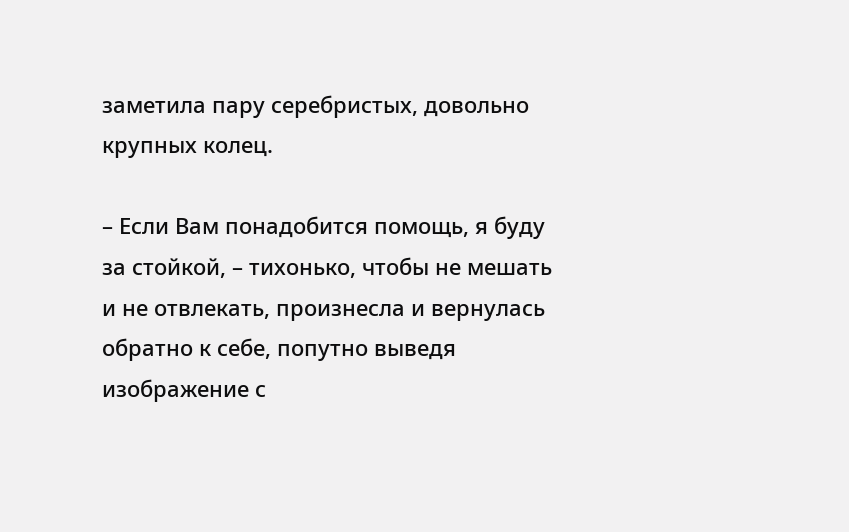заметила пару серебристых, довольно крупных колец.

– Если Вам понадобится помощь, я буду за стойкой, – тихонько, чтобы не мешать и не отвлекать, произнесла и вернулась обратно к себе, попутно выведя изображение с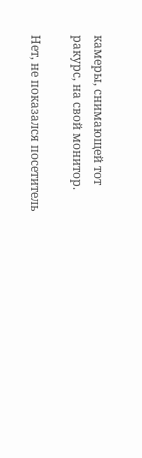камеры, снимающей тот ракурс, на свой монитор.

Нет, не показался посетитель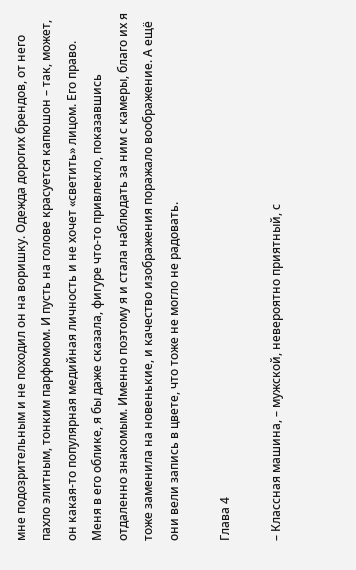мне подозрительным и не походил он на воришку. Одежда дорогих брендов, от него пахло элитным, тонким парфюмом. И пусть на голове красуется капюшон – так, может, он какая-то популярная медийная личность и не хочет «светить» лицом. Его право. Меня в его облике, я бы даже сказала, фигуре что-то привлекло, показавшись отдаленно знакомым. Именно поэтому я и стала наблюдать за ним с камеры, благо их я тоже заменила на новенькие, и качество изображения поражало воображение. А ещё они вели запись в цвете, что тоже не могло не радовать.

Глава 4

– Классная машина, – мужской, невероятно приятный, с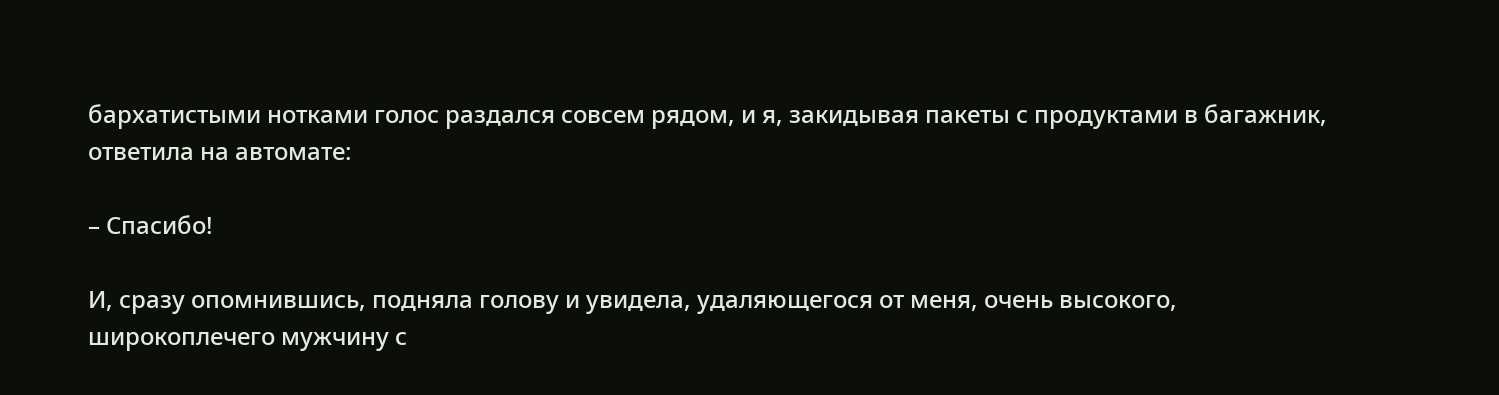бархатистыми нотками голос раздался совсем рядом, и я, закидывая пакеты с продуктами в багажник, ответила на автомате:

– Спасибо!

И, сразу опомнившись, подняла голову и увидела, удаляющегося от меня, очень высокого, широкоплечего мужчину с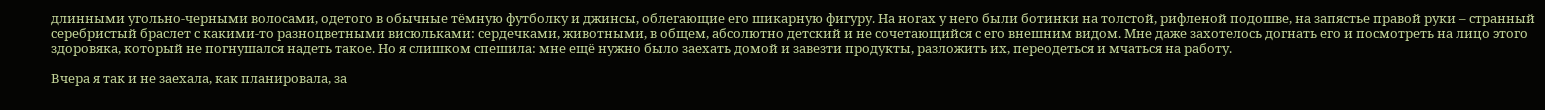длинными угольно-черными волосами, одетого в обычные тёмную футболку и джинсы, облегающие его шикарную фигуру. На ногах у него были ботинки на толстой, рифленой подошве, на запястье правой руки – странный серебристый браслет с какими-то разноцветными висюльками: сердечками, животными, в общем, абсолютно детский и не сочетающийся с его внешним видом. Мне даже захотелось догнать его и посмотреть на лицо этого здоровяка, который не погнушался надеть такое. Но я слишком спешила: мне ещё нужно было заехать домой и завезти продукты, разложить их, переодеться и мчаться на работу.

Вчера я так и не заехала, как планировала, за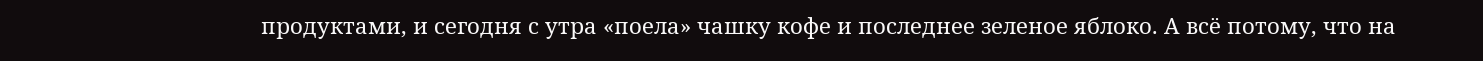продуктами, и сегодня с утра «поела» чашку кофе и последнее зеленое яблоко. А всё потому, что на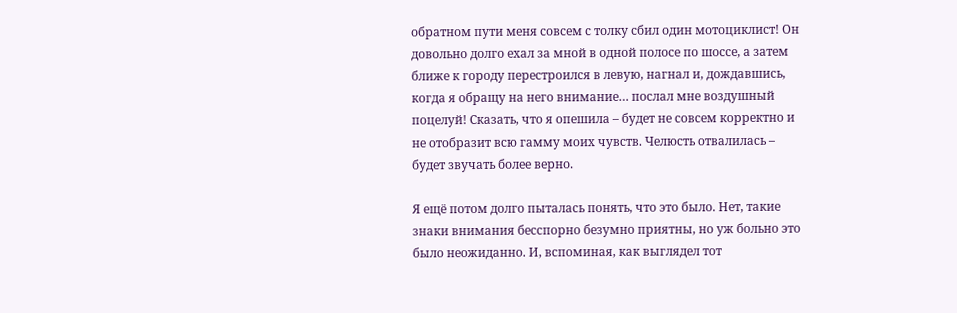обратном пути меня совсем с толку сбил один мотоциклист! Он довольно долго ехал за мной в одной полосе по шоссе, а затем ближе к городу перестроился в левую, нагнал и, дождавшись, когда я обращу на него внимание… послал мне воздушный поцелуй! Сказать, что я опешила – будет не совсем корректно и не отобразит всю гамму моих чувств. Челюсть отвалилась – будет звучать более верно.

Я ещё потом долго пыталась понять, что это было. Нет, такие знаки внимания бесспорно безумно приятны, но уж больно это было неожиданно. И, вспоминая, как выглядел тот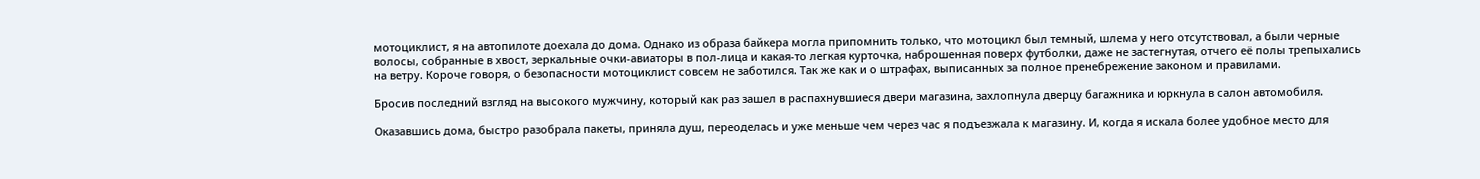мотоциклист, я на автопилоте доехала до дома. Однако из образа байкера могла припомнить только, что мотоцикл был темный, шлема у него отсутствовал, а были черные волосы, собранные в хвост, зеркальные очки-авиаторы в пол-лица и какая-то легкая курточка, наброшенная поверх футболки, даже не застегнутая, отчего её полы трепыхались на ветру. Короче говоря, о безопасности мотоциклист совсем не заботился. Так же как и о штрафах, выписанных за полное пренебрежение законом и правилами.

Бросив последний взгляд на высокого мужчину, который как раз зашел в распахнувшиеся двери магазина, захлопнула дверцу багажника и юркнула в салон автомобиля.

Оказавшись дома, быстро разобрала пакеты, приняла душ, переоделась и уже меньше чем через час я подъезжала к магазину. И, когда я искала более удобное место для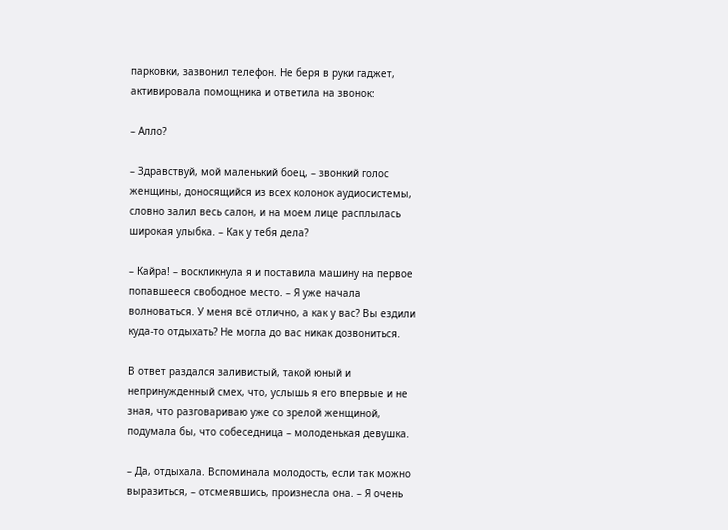парковки, зазвонил телефон. Не беря в руки гаджет, активировала помощника и ответила на звонок:

– Алло?

– Здравствуй, мой маленький боец, – звонкий голос женщины, доносящийся из всех колонок аудиосистемы, словно залил весь салон, и на моем лице расплылась широкая улыбка. – Как у тебя дела?

– Кайра! – воскликнула я и поставила машину на первое попавшееся свободное место. – Я уже начала волноваться. У меня всё отлично, а как у вас? Вы ездили куда-то отдыхать? Не могла до вас никак дозвониться.

В ответ раздался заливистый, такой юный и непринужденный смех, что, услышь я его впервые и не зная, что разговариваю уже со зрелой женщиной, подумала бы, что собеседница – молоденькая девушка.

– Да, отдыхала. Вспоминала молодость, если так можно выразиться, – отсмеявшись, произнесла она. – Я очень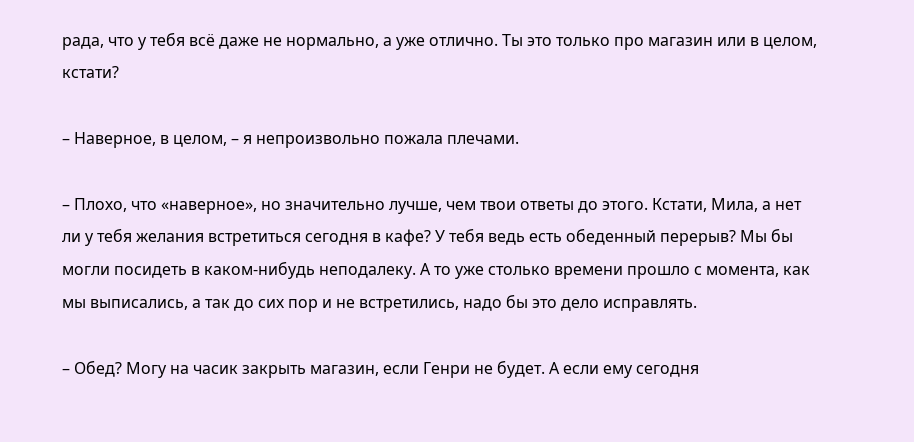рада, что у тебя всё даже не нормально, а уже отлично. Ты это только про магазин или в целом, кстати?

– Наверное, в целом, – я непроизвольно пожала плечами.

– Плохо, что «наверное», но значительно лучше, чем твои ответы до этого. Кстати, Мила, а нет ли у тебя желания встретиться сегодня в кафе? У тебя ведь есть обеденный перерыв? Мы бы могли посидеть в каком-нибудь неподалеку. А то уже столько времени прошло с момента, как мы выписались, а так до сих пор и не встретились, надо бы это дело исправлять.

– Обед? Могу на часик закрыть магазин, если Генри не будет. А если ему сегодня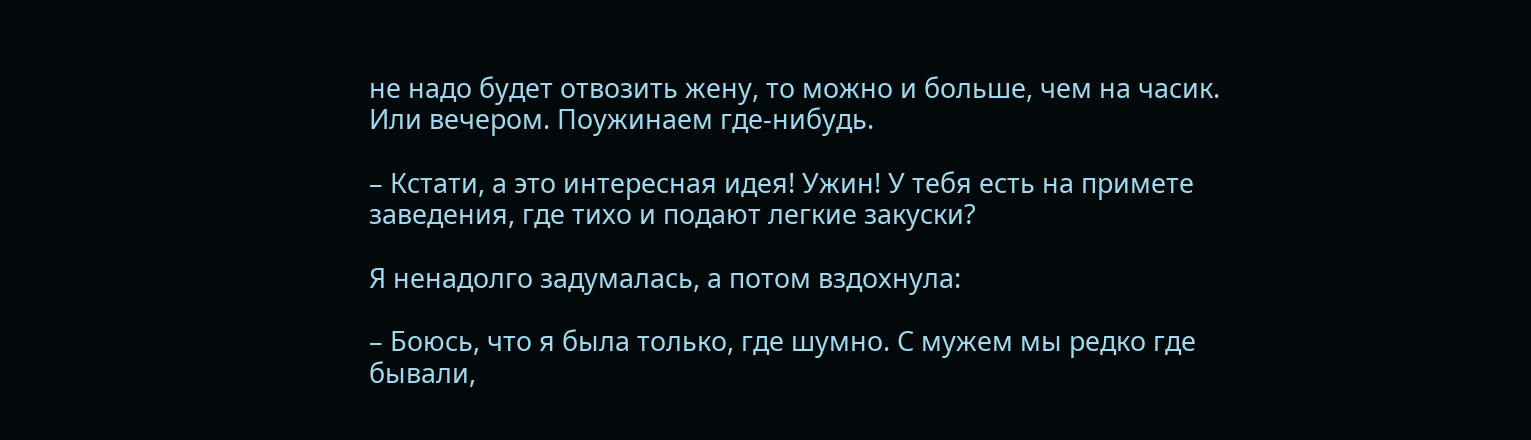не надо будет отвозить жену, то можно и больше, чем на часик. Или вечером. Поужинаем где-нибудь.

– Кстати, а это интересная идея! Ужин! У тебя есть на примете заведения, где тихо и подают легкие закуски?

Я ненадолго задумалась, а потом вздохнула:

– Боюсь, что я была только, где шумно. С мужем мы редко где бывали,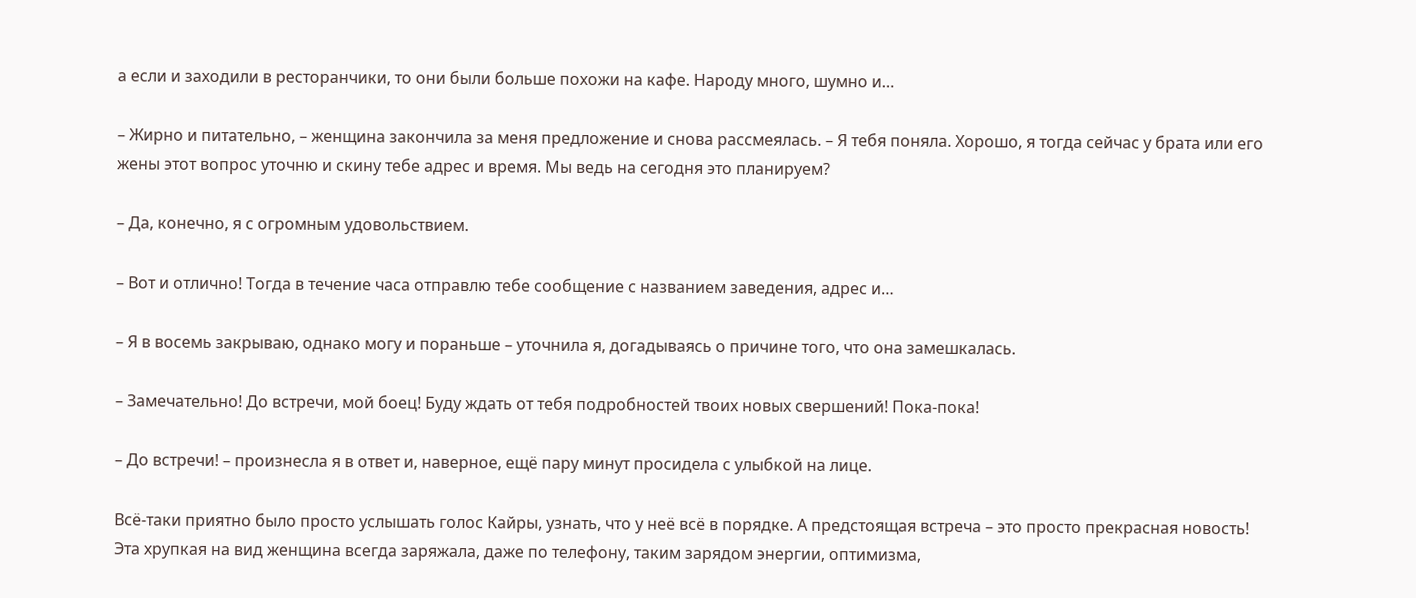а если и заходили в ресторанчики, то они были больше похожи на кафе. Народу много, шумно и…

– Жирно и питательно, – женщина закончила за меня предложение и снова рассмеялась. – Я тебя поняла. Хорошо, я тогда сейчас у брата или его жены этот вопрос уточню и скину тебе адрес и время. Мы ведь на сегодня это планируем?

– Да, конечно, я с огромным удовольствием.

– Вот и отлично! Тогда в течение часа отправлю тебе сообщение с названием заведения, адрес и…

– Я в восемь закрываю, однако могу и пораньше – уточнила я, догадываясь о причине того, что она замешкалась.

– Замечательно! До встречи, мой боец! Буду ждать от тебя подробностей твоих новых свершений! Пока-пока!

– До встречи! – произнесла я в ответ и, наверное, ещё пару минут просидела с улыбкой на лице.

Всё-таки приятно было просто услышать голос Кайры, узнать, что у неё всё в порядке. А предстоящая встреча – это просто прекрасная новость! Эта хрупкая на вид женщина всегда заряжала, даже по телефону, таким зарядом энергии, оптимизма,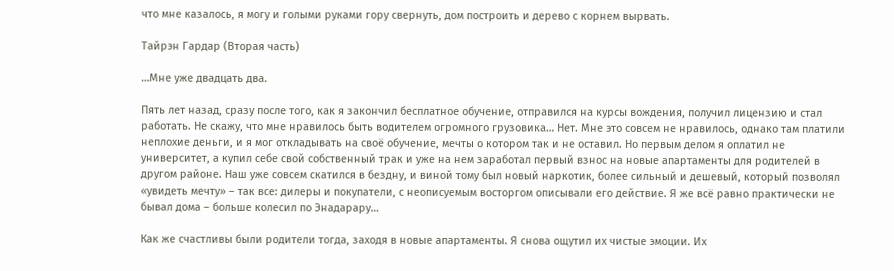что мне казалось, я могу и голыми руками гору свернуть, дом построить и дерево с корнем вырвать.

Тайрэн Гардар (Вторая часть)

…Мне уже двадцать два.

Пять лет назад, сразу после того, как я закончил бесплатное обучение, отправился на курсы вождения, получил лицензию и стал работать. Не скажу, что мне нравилось быть водителем огромного грузовика… Нет. Мне это совсем не нравилось, однако там платили неплохие деньги, и я мог откладывать на своё обучение, мечты о котором так и не оставил. Но первым делом я оплатил не университет, а купил себе свой собственный трак и уже на нем заработал первый взнос на новые апартаменты для родителей в другом районе. Наш уже совсем скатился в бездну, и виной тому был новый наркотик, более сильный и дешевый, который позволял «увидеть мечту» – так все: дилеры и покупатели, с неописуемым восторгом описывали его действие. Я же всё равно практически не бывал дома – больше колесил по Энадарару…

Как же счастливы были родители тогда, заходя в новые апартаменты. Я снова ощутил их чистые эмоции. Их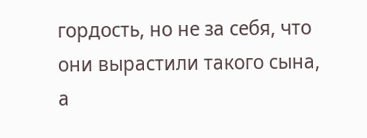гордость, но не за себя, что они вырастили такого сына, а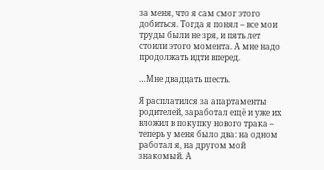за меня, что я сам смог этого добиться. Тогда я понял – все мои труды были не зря, и пять лет стоили этого момента. А мне надо продолжать идти вперед.

…Мне двадцать шесть.

Я расплатился за апартаменты родителей, заработал ещё и уже их вложил в покупку нового трака – теперь у меня было два: на одном работал я, на другом мой знакомый. А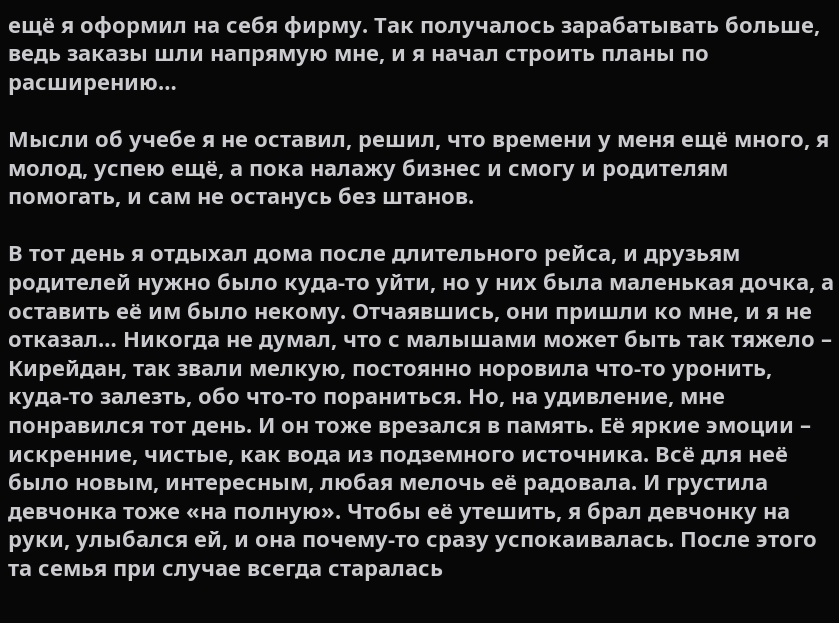ещё я оформил на себя фирму. Так получалось зарабатывать больше, ведь заказы шли напрямую мне, и я начал строить планы по расширению…

Мысли об учебе я не оставил, решил, что времени у меня ещё много, я молод, успею ещё, а пока налажу бизнес и смогу и родителям помогать, и сам не останусь без штанов.

В тот день я отдыхал дома после длительного рейса, и друзьям родителей нужно было куда-то уйти, но у них была маленькая дочка, а оставить её им было некому. Отчаявшись, они пришли ко мне, и я не отказал… Никогда не думал, что с малышами может быть так тяжело – Кирейдан, так звали мелкую, постоянно норовила что-то уронить, куда-то залезть, обо что-то пораниться. Но, на удивление, мне понравился тот день. И он тоже врезался в память. Её яркие эмоции – искренние, чистые, как вода из подземного источника. Всё для неё было новым, интересным, любая мелочь её радовала. И грустила девчонка тоже «на полную». Чтобы её утешить, я брал девчонку на руки, улыбался ей, и она почему-то сразу успокаивалась. После этого та семья при случае всегда старалась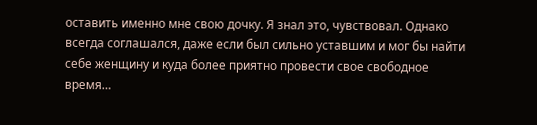оставить именно мне свою дочку. Я знал это, чувствовал. Однако всегда соглашался, даже если был сильно уставшим и мог бы найти себе женщину и куда более приятно провести свое свободное время…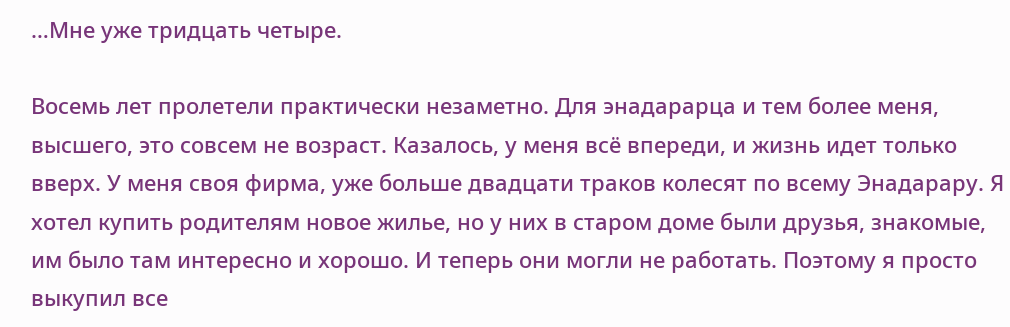…Мне уже тридцать четыре.

Восемь лет пролетели практически незаметно. Для энадарарца и тем более меня, высшего, это совсем не возраст. Казалось, у меня всё впереди, и жизнь идет только вверх. У меня своя фирма, уже больше двадцати траков колесят по всему Энадарару. Я хотел купить родителям новое жилье, но у них в старом доме были друзья, знакомые, им было там интересно и хорошо. И теперь они могли не работать. Поэтому я просто выкупил все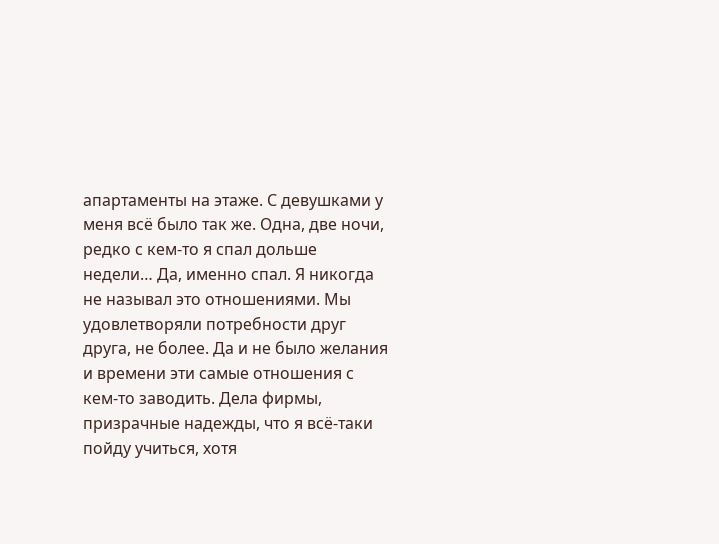апартаменты на этаже. С девушками у меня всё было так же. Одна, две ночи, редко с кем-то я спал дольше недели… Да, именно спал. Я никогда не называл это отношениями. Мы удовлетворяли потребности друг друга, не более. Да и не было желания и времени эти самые отношения с кем-то заводить. Дела фирмы, призрачные надежды, что я всё-таки пойду учиться, хотя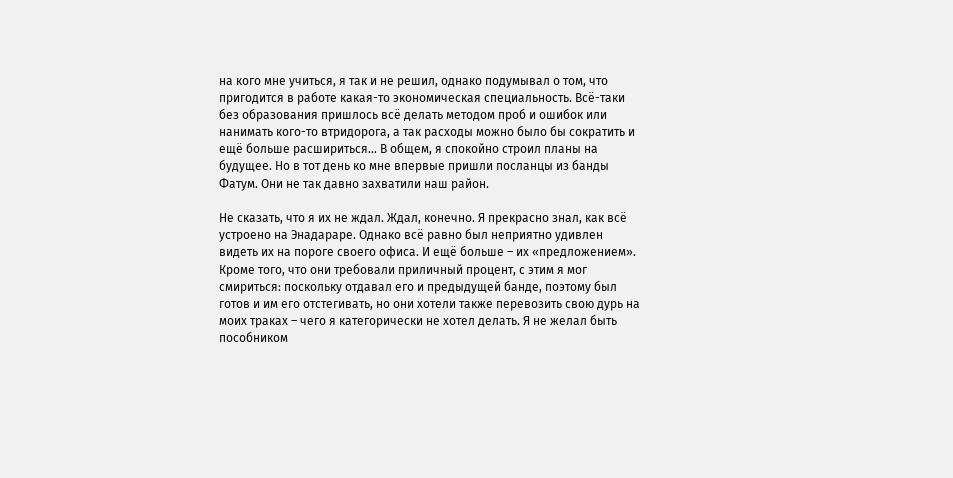на кого мне учиться, я так и не решил, однако подумывал о том, что пригодится в работе какая-то экономическая специальность. Всё-таки без образования пришлось всё делать методом проб и ошибок или нанимать кого-то втридорога, а так расходы можно было бы сократить и ещё больше расшириться… В общем, я спокойно строил планы на будущее. Но в тот день ко мне впервые пришли посланцы из банды Фатум. Они не так давно захватили наш район.

Не сказать, что я их не ждал. Ждал, конечно. Я прекрасно знал, как всё устроено на Энадараре. Однако всё равно был неприятно удивлен видеть их на пороге своего офиса. И ещё больше – их «предложением». Кроме того, что они требовали приличный процент, с этим я мог смириться: поскольку отдавал его и предыдущей банде, поэтому был готов и им его отстегивать, но они хотели также перевозить свою дурь на моих траках – чего я категорически не хотел делать. Я не желал быть пособником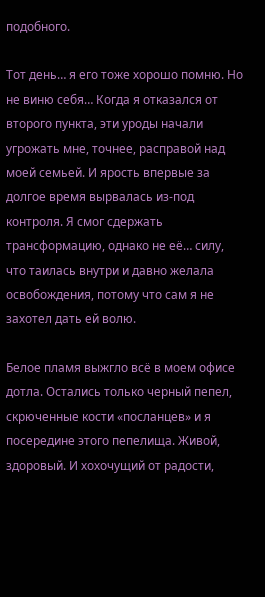подобного.

Тот день… я его тоже хорошо помню. Но не виню себя… Когда я отказался от второго пункта, эти уроды начали угрожать мне, точнее, расправой над моей семьей. И ярость впервые за долгое время вырвалась из-под контроля. Я смог сдержать трансформацию, однако не её… силу, что таилась внутри и давно желала освобождения, потому что сам я не захотел дать ей волю.

Белое пламя выжгло всё в моем офисе дотла. Остались только черный пепел, скрюченные кости «посланцев» и я посередине этого пепелища. Живой, здоровый. И хохочущий от радости,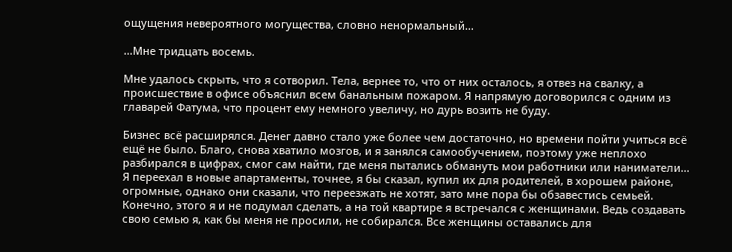ощущения невероятного могущества, словно ненормальный…

…Мне тридцать восемь.

Мне удалось скрыть, что я сотворил. Тела, вернее то, что от них осталось, я отвез на свалку, а происшествие в офисе объяснил всем банальным пожаром. Я напрямую договорился с одним из главарей Фатума, что процент ему немного увеличу, но дурь возить не буду.

Бизнес всё расширялся. Денег давно стало уже более чем достаточно, но времени пойти учиться всё ещё не было. Благо, снова хватило мозгов, и я занялся самообучением, поэтому уже неплохо разбирался в цифрах, смог сам найти, где меня пытались обмануть мои работники или наниматели… Я переехал в новые апартаменты, точнее, я бы сказал, купил их для родителей, в хорошем районе, огромные, однако они сказали, что переезжать не хотят, зато мне пора бы обзавестись семьей. Конечно, этого я и не подумал сделать, а на той квартире я встречался с женщинами. Ведь создавать свою семью я, как бы меня не просили, не собирался. Все женщины оставались для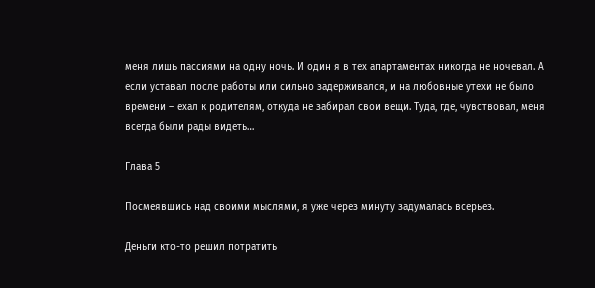меня лишь пассиями на одну ночь. И один я в тех апартаментах никогда не ночевал. А если уставал после работы или сильно задерживался, и на любовные утехи не было времени – ехал к родителям, откуда не забирал свои вещи. Туда, где, чувствовал, меня всегда были рады видеть…

Глава 5

Посмеявшись над своими мыслями, я уже через минуту задумалась всерьез.

Деньги кто-то решил потратить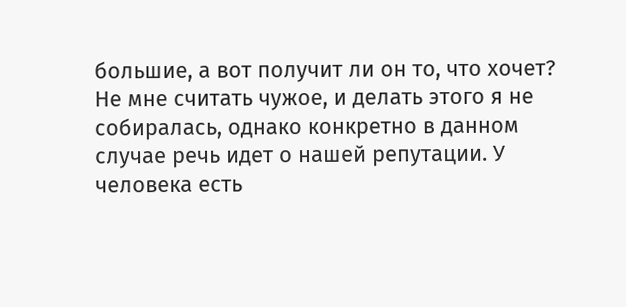большие, а вот получит ли он то, что хочет? Не мне считать чужое, и делать этого я не собиралась, однако конкретно в данном случае речь идет о нашей репутации. У человека есть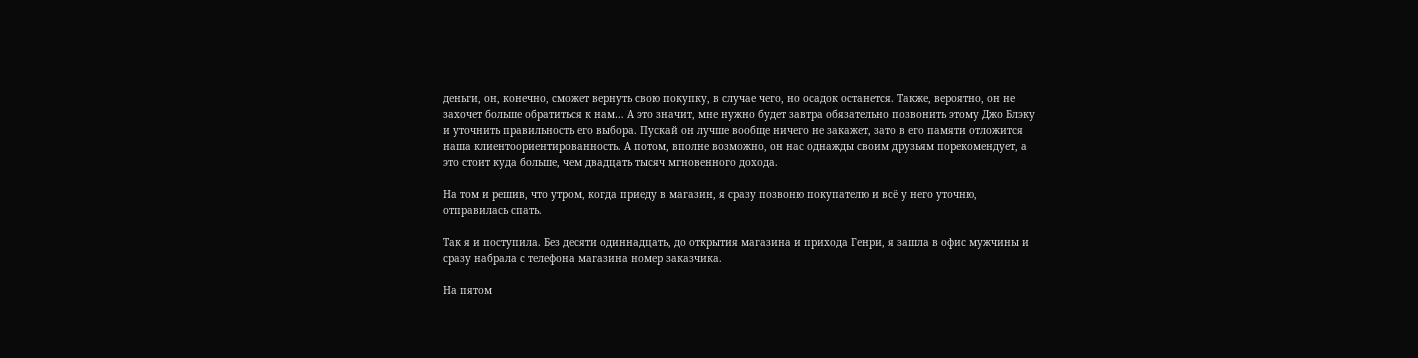деньги, он, конечно, сможет вернуть свою покупку, в случае чего, но осадок останется. Также, вероятно, он не захочет больше обратиться к нам… А это значит, мне нужно будет завтра обязательно позвонить этому Джо Блэку и уточнить правильность его выбора. Пускай он лучше вообще ничего не закажет, зато в его памяти отложится наша клиентоориентированность. А потом, вполне возможно, он нас однажды своим друзьям порекомендует, а это стоит куда больше, чем двадцать тысяч мгновенного дохода.

На том и решив, что утром, когда приеду в магазин, я сразу позвоню покупателю и всё у него уточню, отправилась спать.

Так я и поступила. Без десяти одиннадцать, до открытия магазина и прихода Генри, я зашла в офис мужчины и сразу набрала с телефона магазина номер заказчика.

На пятом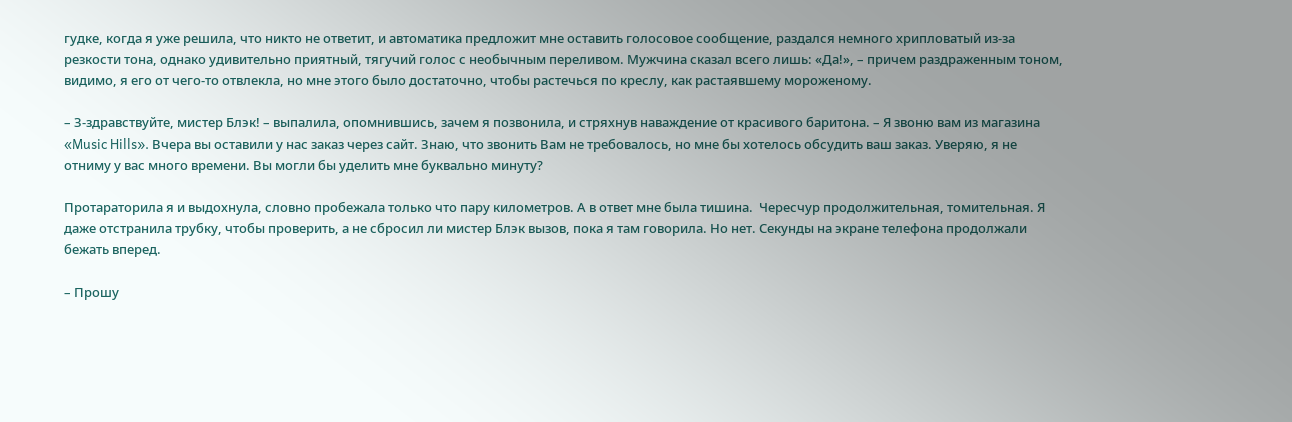гудке, когда я уже решила, что никто не ответит, и автоматика предложит мне оставить голосовое сообщение, раздался немного хрипловатый из-за резкости тона, однако удивительно приятный, тягучий голос с необычным переливом. Мужчина сказал всего лишь: «Да!», – причем раздраженным тоном, видимо, я его от чего-то отвлекла, но мне этого было достаточно, чтобы растечься по креслу, как растаявшему мороженому.

– З-здравствуйте, мистер Блэк! – выпалила, опомнившись, зачем я позвонила, и стряхнув наваждение от красивого баритона. – Я звоню вам из магазина «Music Hills». Вчера вы оставили у нас заказ через сайт. Знаю, что звонить Вам не требовалось, но мне бы хотелось обсудить ваш заказ. Уверяю, я не отниму у вас много времени. Вы могли бы уделить мне буквально минуту?

Протараторила я и выдохнула, словно пробежала только что пару километров. А в ответ мне была тишина.  Чересчур продолжительная, томительная. Я даже отстранила трубку, чтобы проверить, а не сбросил ли мистер Блэк вызов, пока я там говорила. Но нет. Секунды на экране телефона продолжали бежать вперед.

– Прошу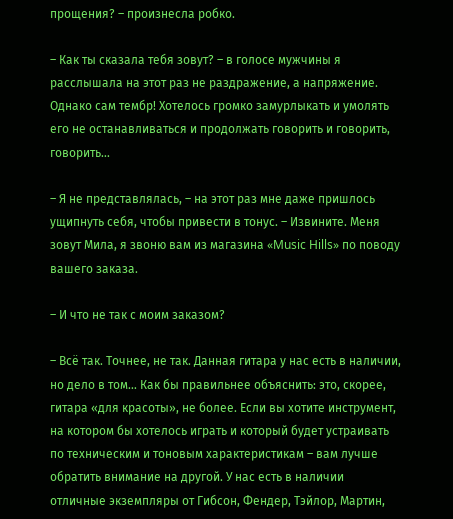прощения? – произнесла робко.

– Как ты сказала тебя зовут? – в голосе мужчины я расслышала на этот раз не раздражение, а напряжение. Однако сам тембр! Хотелось громко замурлыкать и умолять его не останавливаться и продолжать говорить и говорить, говорить…

– Я не представлялась, – на этот раз мне даже пришлось ущипнуть себя, чтобы привести в тонус. – Извините. Меня зовут Мила, я звоню вам из магазина «Music Hills» по поводу вашего заказа.

– И что не так с моим заказом?

– Всё так. Точнее, не так. Данная гитара у нас есть в наличии, но дело в том… Как бы правильнее объяснить: это, скорее, гитара «для красоты», не более. Если вы хотите инструмент, на котором бы хотелось играть и который будет устраивать по техническим и тоновым характеристикам – вам лучше обратить внимание на другой. У нас есть в наличии отличные экземпляры от Гибсон, Фендер, Тэйлор, Мартин,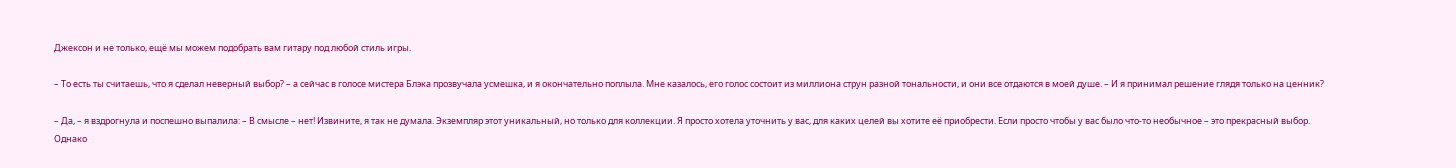Джексон и не только, ещё мы можем подобрать вам гитару под любой стиль игры.

– То есть ты считаешь, что я сделал неверный выбор? – а сейчас в голосе мистера Блэка прозвучала усмешка, и я окончательно поплыла. Мне казалось, его голос состоит из миллиона струн разной тональности, и они все отдаются в моей душе. – И я принимал решение глядя только на ценник?

– Да, – я вздрогнула и поспешно выпалила: – В смысле – нет! Извините, я так не думала. Экземпляр этот уникальный, но только для коллекции. Я просто хотела уточнить у вас, для каких целей вы хотите её приобрести. Если просто чтобы у вас было что-то необычное – это прекрасный выбор. Однако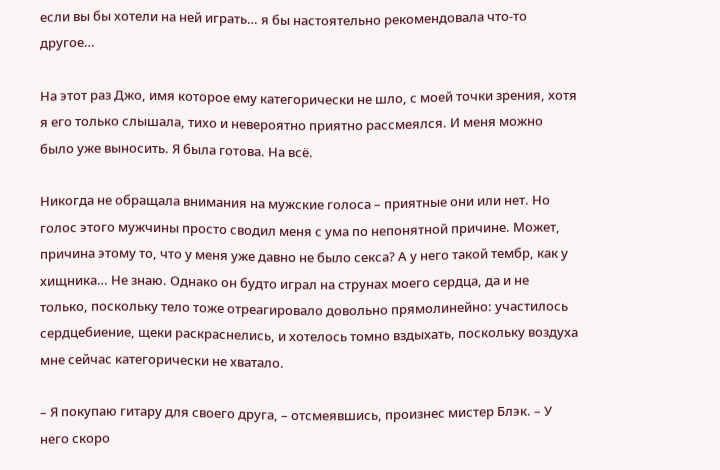если вы бы хотели на ней играть… я бы настоятельно рекомендовала что-то другое…

На этот раз Джо, имя которое ему категорически не шло, с моей точки зрения, хотя я его только слышала, тихо и невероятно приятно рассмеялся. И меня можно было уже выносить. Я была готова. На всё.

Никогда не обращала внимания на мужские голоса – приятные они или нет. Но голос этого мужчины просто сводил меня с ума по непонятной причине. Может, причина этому то, что у меня уже давно не было секса? А у него такой тембр, как у хищника… Не знаю. Однако он будто играл на струнах моего сердца, да и не только, поскольку тело тоже отреагировало довольно прямолинейно: участилось сердцебиение, щеки раскраснелись, и хотелось томно вздыхать, поскольку воздуха мне сейчас категорически не хватало.

– Я покупаю гитару для своего друга, – отсмеявшись, произнес мистер Блэк. – У него скоро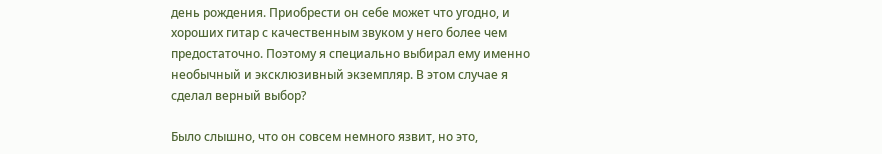день рождения. Приобрести он себе может что угодно, и хороших гитар с качественным звуком у него более чем предостаточно. Поэтому я специально выбирал ему именно необычный и эксклюзивный экземпляр. В этом случае я сделал верный выбор?

Было слышно, что он совсем немного язвит, но это,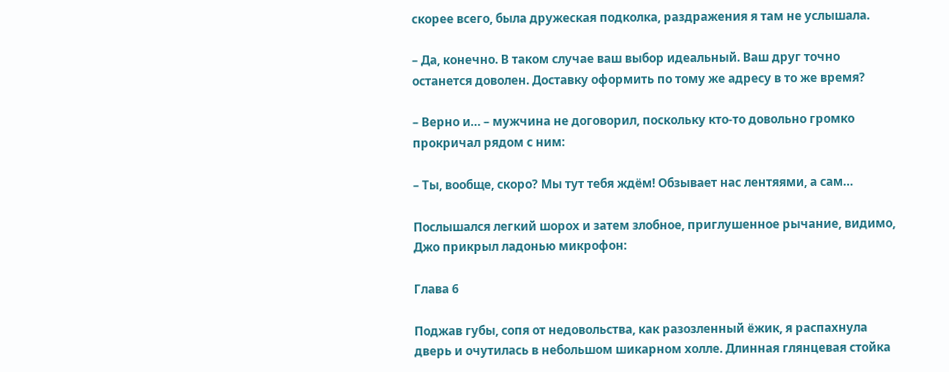скорее всего, была дружеская подколка, раздражения я там не услышала.

– Да, конечно. В таком случае ваш выбор идеальный. Ваш друг точно останется доволен. Доставку оформить по тому же адресу в то же время?

– Верно и… – мужчина не договорил, поскольку кто-то довольно громко прокричал рядом с ним:

– Ты, вообще, скоро? Мы тут тебя ждём! Обзывает нас лентяями, а сам…

Послышался легкий шорох и затем злобное, приглушенное рычание, видимо, Джо прикрыл ладонью микрофон:

Глава 6

Поджав губы, сопя от недовольства, как разозленный ёжик, я распахнула дверь и очутилась в небольшом шикарном холле. Длинная глянцевая стойка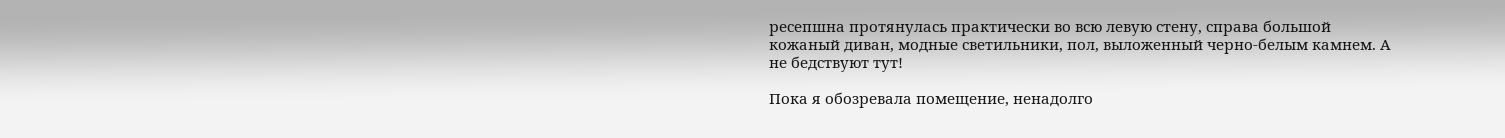ресепшна протянулась практически во всю левую стену, справа большой кожаный диван, модные светильники, пол, выложенный черно-белым камнем. А не бедствуют тут!

Пока я обозревала помещение, ненадолго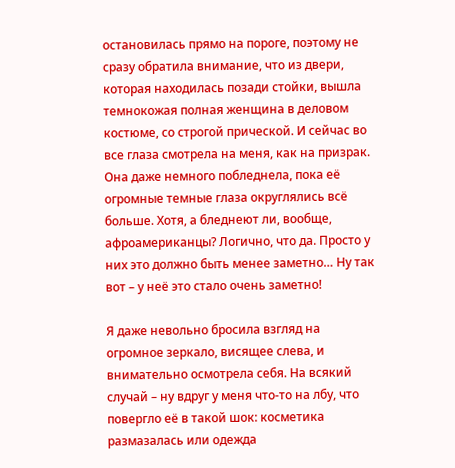остановилась прямо на пороге, поэтому не сразу обратила внимание, что из двери, которая находилась позади стойки, вышла темнокожая полная женщина в деловом костюме, со строгой прической. И сейчас во все глаза смотрела на меня, как на призрак. Она даже немного побледнела, пока её огромные темные глаза округлялись всё больше. Хотя, а бледнеют ли, вообще, афроамериканцы? Логично, что да. Просто у них это должно быть менее заметно… Ну так вот – у неё это стало очень заметно!

Я даже невольно бросила взгляд на огромное зеркало, висящее слева, и внимательно осмотрела себя. На всякий случай – ну вдруг у меня что-то на лбу, что повергло её в такой шок: косметика размазалась или одежда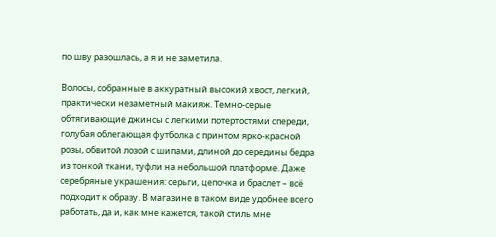по шву разошлась, а я и не заметила.

Волосы, собранные в аккуратный высокий хвост, легкий, практически незаметный макияж. Темно-серые обтягивающие джинсы с легкими потертостями спереди, голубая облегающая футболка с принтом ярко-красной розы, обвитой лозой с шипами, длиной до середины бедра из тонкой ткани, туфли на небольшой платформе. Даже серебряные украшения: серьги, цепочка и браслет – всё подходит к образу. В магазине в таком виде удобнее всего работать, да и, как мне кажется, такой стиль мне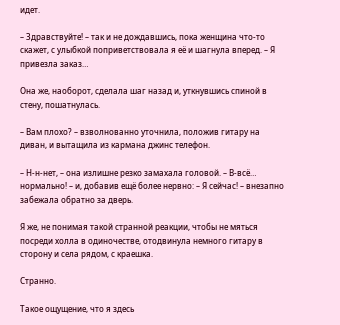идет.

– Здравствуйте! – так и не дождавшись, пока женщина что-то скажет, с улыбкой поприветствовала я её и шагнула вперед. – Я привезла заказ…

Она же, наоборот, сделала шаг назад и, уткнувшись спиной в стену, пошатнулась.

– Вам плохо? – взволнованно уточнила, положив гитару на диван, и вытащила из кармана джинс телефон.

– Н-н-нет, – она излишне резко замахала головой. – В-всё… нормально! – и, добавив ещё более нервно: – Я сейчас! – внезапно забежала обратно за дверь.

Я же, не понимая такой странной реакции, чтобы не мяться посреди холла в одиночестве, отодвинула немного гитару в сторону и села рядом, с краешка.

Странно.

Такое ощущение, что я здесь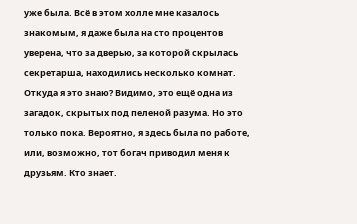уже была. Всё в этом холле мне казалось знакомым, я даже была на сто процентов уверена, что за дверью, за которой скрылась секретарша, находились несколько комнат. Откуда я это знаю? Видимо, это ещё одна из загадок, скрытых под пеленой разума. Но это только пока. Вероятно, я здесь была по работе, или, возможно, тот богач приводил меня к друзьям. Кто знает.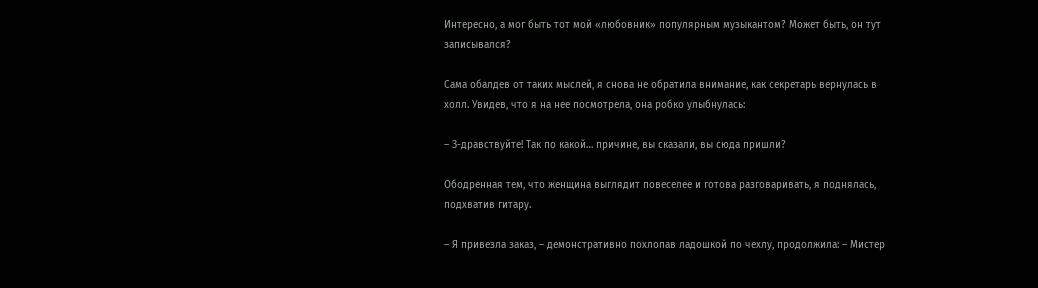Интересно, а мог быть тот мой «любовник» популярным музыкантом? Может быть, он тут записывался?

Сама обалдев от таких мыслей, я снова не обратила внимание, как секретарь вернулась в холл. Увидев, что я на нее посмотрела, она робко улыбнулась:

– З-дравствуйте! Так по какой… причине, вы сказали, вы сюда пришли?

Ободренная тем, что женщина выглядит повеселее и готова разговаривать, я поднялась, подхватив гитару.

– Я привезла заказ, – демонстративно похлопав ладошкой по чехлу, продолжила: – Мистер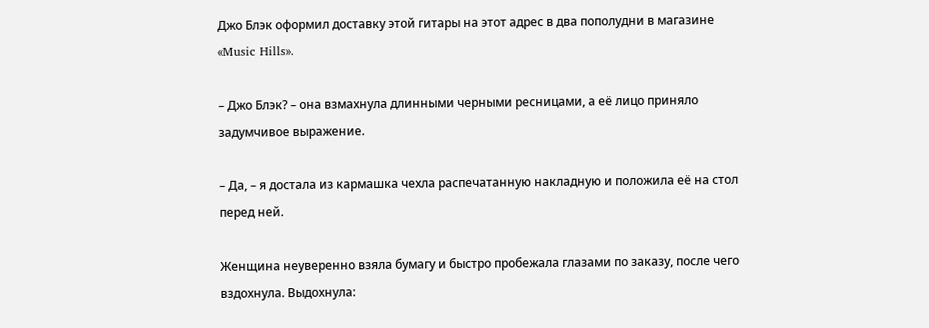Джо Блэк оформил доставку этой гитары на этот адрес в два пополудни в магазине «Music Hills».

– Джо Блэк? – она взмахнула длинными черными ресницами, а её лицо приняло задумчивое выражение.

– Да, – я достала из кармашка чехла распечатанную накладную и положила её на стол перед ней.

Женщина неуверенно взяла бумагу и быстро пробежала глазами по заказу, после чего вздохнула. Выдохнула: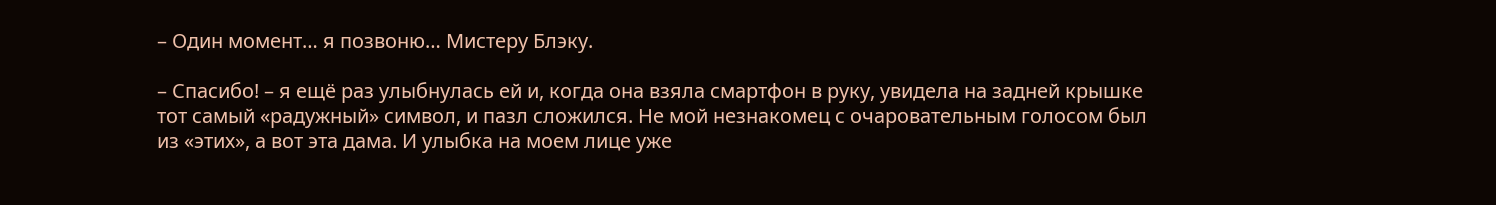– Один момент… я позвоню… Мистеру Блэку.

– Спасибо! – я ещё раз улыбнулась ей и, когда она взяла смартфон в руку, увидела на задней крышке тот самый «радужный» символ, и пазл сложился. Не мой незнакомец с очаровательным голосом был из «этих», а вот эта дама. И улыбка на моем лице уже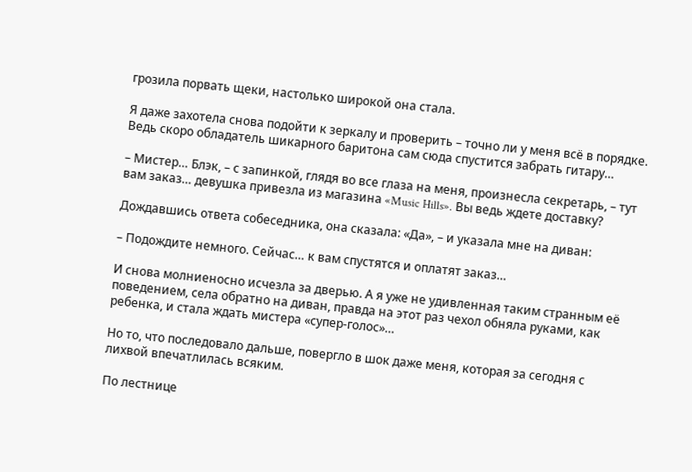грозила порвать щеки, настолько широкой она стала.

Я даже захотела снова подойти к зеркалу и проверить – точно ли у меня всё в порядке. Ведь скоро обладатель шикарного баритона сам сюда спустится забрать гитару…

– Мистер… Блэк, – с запинкой, глядя во все глаза на меня, произнесла секретарь, – тут вам заказ… девушка привезла из магазина «Music Hills». Вы ведь ждете доставку?

Дождавшись ответа собеседника, она сказала: «Да», – и указала мне на диван:

– Подождите немного. Сейчас… к вам спустятся и оплатят заказ…

И снова молниеносно исчезла за дверью. А я уже не удивленная таким странным её поведением, села обратно на диван, правда на этот раз чехол обняла руками, как ребенка, и стала ждать мистера «супер-голос»…

Но то, что последовало дальше, повергло в шок даже меня, которая за сегодня с лихвой впечатлилась всяким.

По лестнице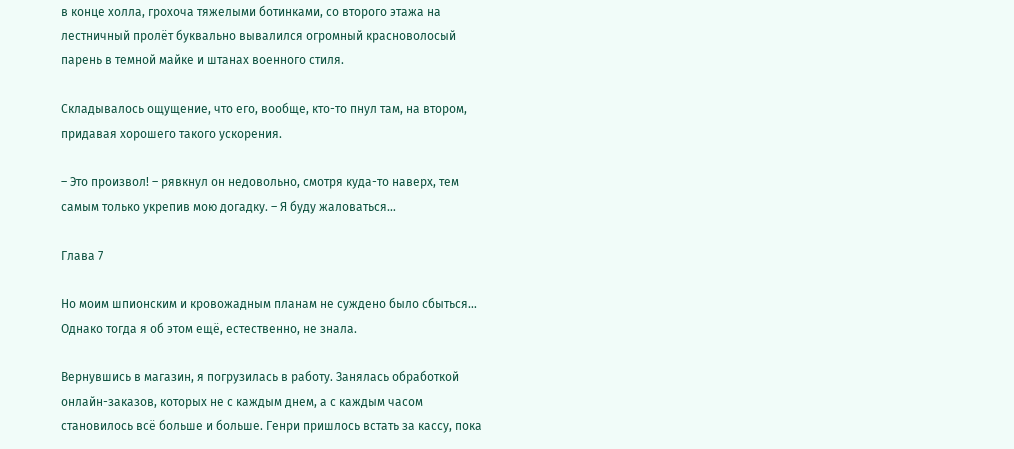в конце холла, грохоча тяжелыми ботинками, со второго этажа на лестничный пролёт буквально вывалился огромный красноволосый парень в темной майке и штанах военного стиля.

Складывалось ощущение, что его, вообще, кто-то пнул там, на втором, придавая хорошего такого ускорения.

– Это произвол! – рявкнул он недовольно, смотря куда-то наверх, тем самым только укрепив мою догадку. – Я буду жаловаться…

Глава 7

Но моим шпионским и кровожадным планам не суждено было сбыться… Однако тогда я об этом ещё, естественно, не знала.

Вернувшись в магазин, я погрузилась в работу. Занялась обработкой онлайн-заказов, которых не с каждым днем, а с каждым часом становилось всё больше и больше. Генри пришлось встать за кассу, пока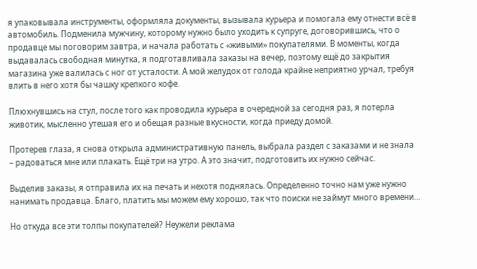я упаковывала инструменты, оформляла документы, вызывала курьера и помогала ему отнести всё в автомобиль. Подменила мужчину, которому нужно было уходить к супруге, договорившись, что о продавце мы поговорим завтра, и начала работать с «живыми» покупателями. В моменты, когда выдавалась свободная минутка, я подготавливала заказы на вечер, поэтому ещё до закрытия магазина уже валилась с ног от усталости. А мой желудок от голода крайне неприятно урчал, требуя влить в него хотя бы чашку крепкого кофе.

Плюхнувшись на стул, после того как проводила курьера в очередной за сегодня раз, я потерла животик, мысленно утешая его и обещая разные вкусности, когда приеду домой.

Протерев глаза, я снова открыла административную панель, выбрала раздел с заказами и не знала – радоваться мне или плакать. Ещё три на утро. А это значит, подготовить их нужно сейчас.

Выделив заказы, я отправила их на печать и нехотя поднялась. Определенно точно нам уже нужно нанимать продавца. Благо, платить мы можем ему хорошо, так что поиски не займут много времени…

Но откуда все эти толпы покупателей? Неужели реклама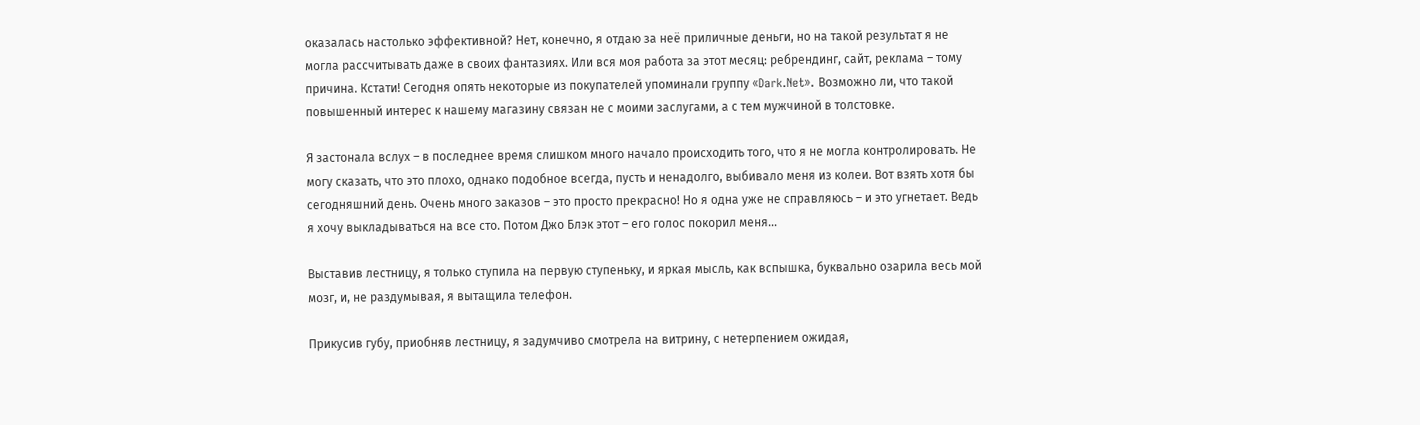оказалась настолько эффективной? Нет, конечно, я отдаю за неё приличные деньги, но на такой результат я не могла рассчитывать даже в своих фантазиях. Или вся моя работа за этот месяц: ребрендинг, сайт, реклама – тому причина. Кстати! Сегодня опять некоторые из покупателей упоминали группу «Dark.Net». Возможно ли, что такой повышенный интерес к нашему магазину связан не с моими заслугами, а с тем мужчиной в толстовке.

Я застонала вслух – в последнее время слишком много начало происходить того, что я не могла контролировать. Не могу сказать, что это плохо, однако подобное всегда, пусть и ненадолго, выбивало меня из колеи. Вот взять хотя бы сегодняшний день. Очень много заказов – это просто прекрасно! Но я одна уже не справляюсь – и это угнетает. Ведь я хочу выкладываться на все сто. Потом Джо Блэк этот – его голос покорил меня…

Выставив лестницу, я только ступила на первую ступеньку, и яркая мысль, как вспышка, буквально озарила весь мой мозг, и, не раздумывая, я вытащила телефон.

Прикусив губу, приобняв лестницу, я задумчиво смотрела на витрину, с нетерпением ожидая,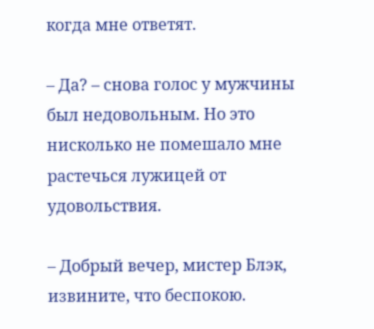когда мне ответят.

– Да? – снова голос у мужчины был недовольным. Но это нисколько не помешало мне растечься лужицей от удовольствия.

– Добрый вечер, мистер Блэк, извините, что беспокою.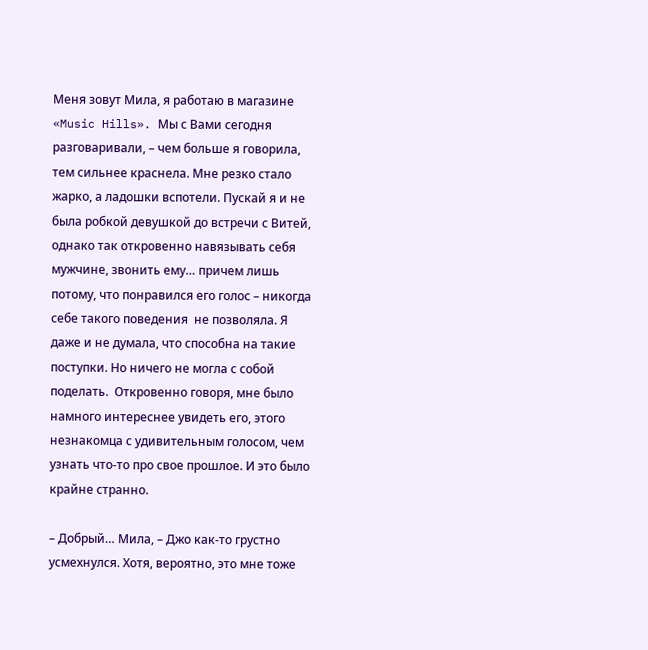Меня зовут Мила, я работаю в магазине «Music Hills». Мы с Вами сегодня разговаривали, – чем больше я говорила, тем сильнее краснела. Мне резко стало жарко, а ладошки вспотели. Пускай я и не была робкой девушкой до встречи с Витей, однако так откровенно навязывать себя мужчине, звонить ему… причем лишь потому, что понравился его голос – никогда себе такого поведения  не позволяла. Я даже и не думала, что способна на такие поступки. Но ничего не могла с собой поделать.  Откровенно говоря, мне было намного интереснее увидеть его, этого незнакомца с удивительным голосом, чем узнать что-то про свое прошлое. И это было крайне странно.

– Добрый… Мила, – Джо как-то грустно усмехнулся. Хотя, вероятно, это мне тоже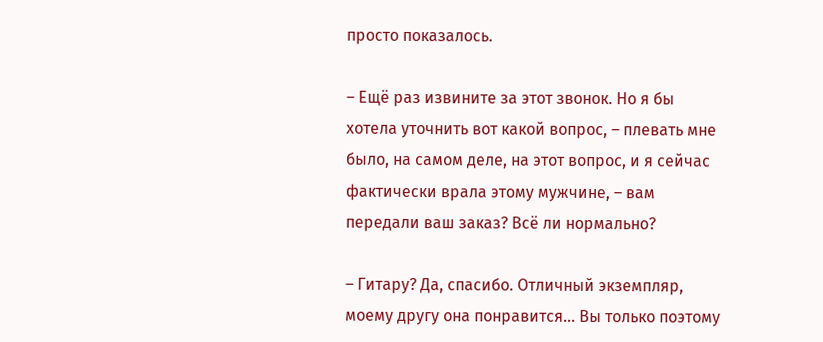просто показалось.

– Ещё раз извините за этот звонок. Но я бы хотела уточнить вот какой вопрос, – плевать мне было, на самом деле, на этот вопрос, и я сейчас фактически врала этому мужчине, – вам передали ваш заказ? Всё ли нормально?

– Гитару? Да, спасибо. Отличный экземпляр, моему другу она понравится… Вы только поэтому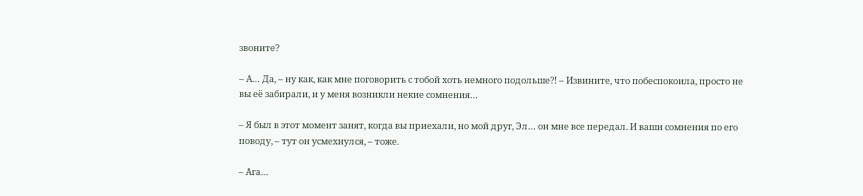звоните?

– А… Да, – ну как, как мне поговорить с тобой хоть немного подольше?! – Извините, что побеспокоила, просто не вы её забирали, и у меня возникли некие сомнения…

– Я был в этот момент занят, когда вы приехали, но мой друг, Эл… он мне все передал. И ваши сомнения по его поводу, – тут он усмехнулся, – тоже.

– Ага…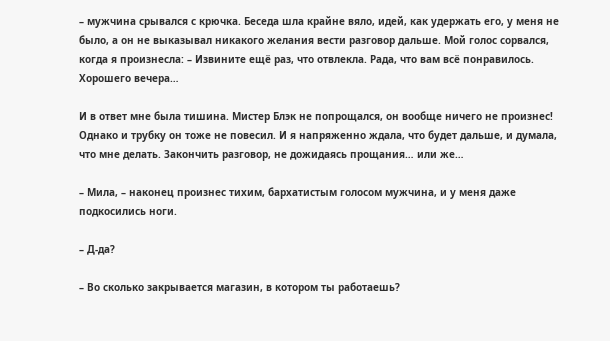– мужчина срывался с крючка. Беседа шла крайне вяло, идей, как удержать его, у меня не было, а он не выказывал никакого желания вести разговор дальше. Мой голос сорвался, когда я произнесла: – Извините ещё раз, что отвлекла. Рада, что вам всё понравилось. Хорошего вечера…

И в ответ мне была тишина. Мистер Блэк не попрощался, он вообще ничего не произнес! Однако и трубку он тоже не повесил. И я напряженно ждала, что будет дальше, и думала, что мне делать. Закончить разговор, не дожидаясь прощания… или же…

– Мила, – наконец произнес тихим, бархатистым голосом мужчина, и у меня даже подкосились ноги.

– Д-да?

– Во сколько закрывается магазин, в котором ты работаешь?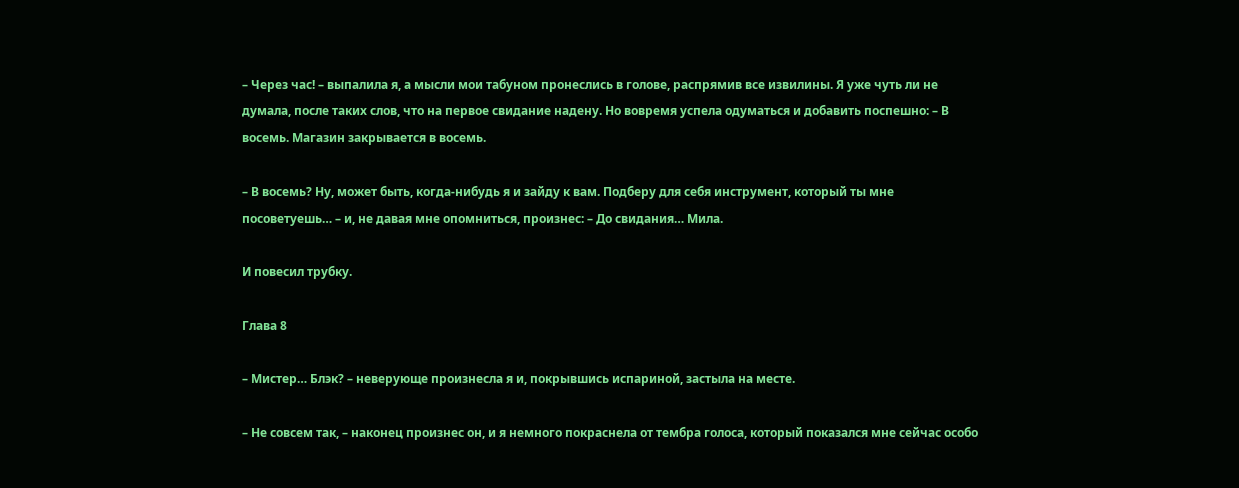– Через час! – выпалила я, а мысли мои табуном пронеслись в голове, распрямив все извилины. Я уже чуть ли не думала, после таких слов, что на первое свидание надену. Но вовремя успела одуматься и добавить поспешно: – В восемь. Магазин закрывается в восемь.

– В восемь? Ну, может быть, когда-нибудь я и зайду к вам. Подберу для себя инструмент, который ты мне посоветуешь… – и, не давая мне опомниться, произнес: – До свидания… Мила.

И повесил трубку.

Глава 8

– Мистер… Блэк? – неверующе произнесла я и, покрывшись испариной, застыла на месте.

– Не совсем так, – наконец произнес он, и я немного покраснела от тембра голоса, который показался мне сейчас особо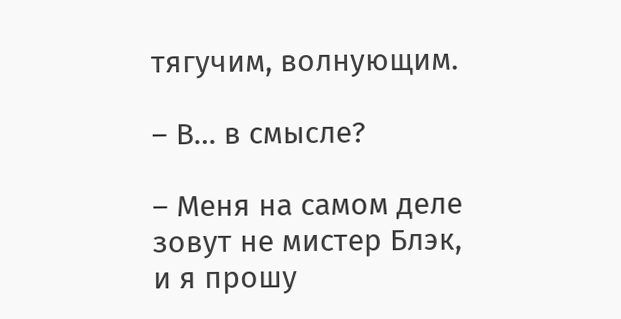тягучим, волнующим.

– В… в смысле?

– Меня на самом деле зовут не мистер Блэк, и я прошу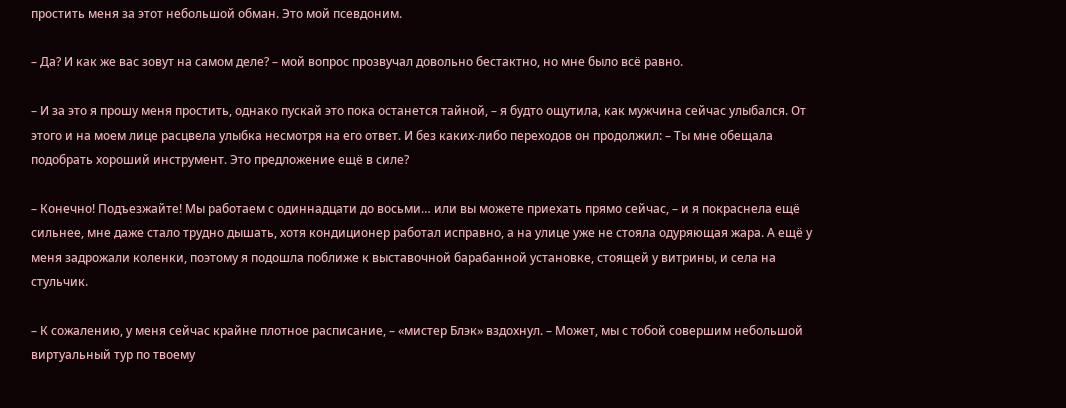простить меня за этот небольшой обман. Это мой псевдоним.

– Да? И как же вас зовут на самом деле? – мой вопрос прозвучал довольно бестактно, но мне было всё равно.

– И за это я прошу меня простить, однако пускай это пока останется тайной, – я будто ощутила, как мужчина сейчас улыбался. От этого и на моем лице расцвела улыбка несмотря на его ответ. И без каких-либо переходов он продолжил: – Ты мне обещала подобрать хороший инструмент. Это предложение ещё в силе?

– Конечно! Подъезжайте! Мы работаем с одиннадцати до восьми… или вы можете приехать прямо сейчас, – и я покраснела ещё сильнее, мне даже стало трудно дышать, хотя кондиционер работал исправно, а на улице уже не стояла одуряющая жара. А ещё у меня задрожали коленки, поэтому я подошла поближе к выставочной барабанной установке, стоящей у витрины, и села на стульчик.

– К сожалению, у меня сейчас крайне плотное расписание, – «мистер Блэк» вздохнул. – Может, мы с тобой совершим небольшой виртуальный тур по твоему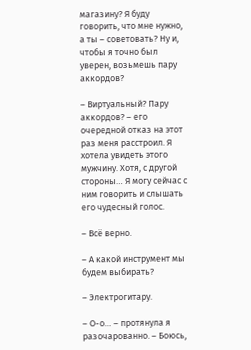магазину? Я буду говорить, что мне нужно, а ты – советовать? Ну и, чтобы я точно был уверен, возьмешь пару аккордов?

– Виртуальный? Пару аккордов? – его очередной отказ на этот раз меня расстроил. Я хотела увидеть этого мужчину. Хотя, с другой стороны… Я могу сейчас с ним говорить и слышать его чудесный голос.

– Всё верно.

– А какой инструмент мы будем выбирать?

– Электрогитару.

– О-о… – протянула я разочарованно. – Боюсь,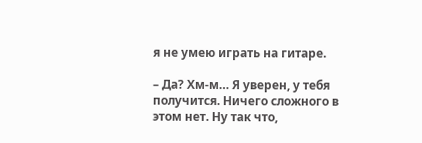я не умею играть на гитаре.

– Да? Хм-м… Я уверен, у тебя получится. Ничего сложного в этом нет. Ну так что,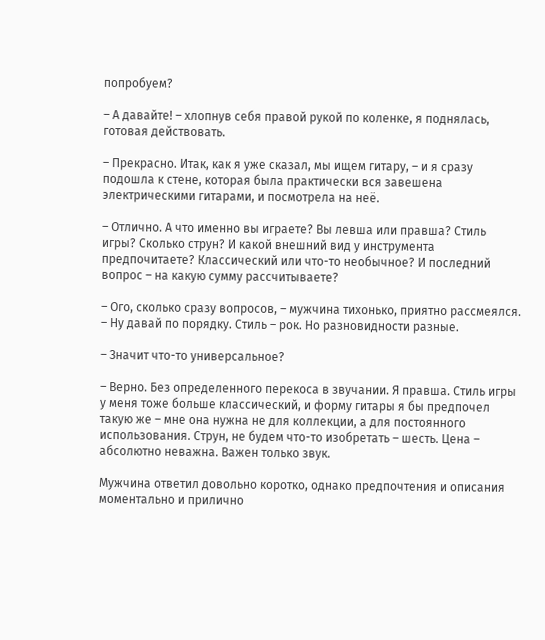попробуем?

– А давайте! – хлопнув себя правой рукой по коленке, я поднялась, готовая действовать.

– Прекрасно. Итак, как я уже сказал, мы ищем гитару, – и я сразу подошла к стене, которая была практически вся завешена электрическими гитарами, и посмотрела на неё.

– Отлично. А что именно вы играете? Вы левша или правша? Стиль игры? Сколько струн? И какой внешний вид у инструмента предпочитаете? Классический или что-то необычное? И последний вопрос – на какую сумму рассчитываете?

– Ого, сколько сразу вопросов, – мужчина тихонько, приятно рассмеялся. – Ну давай по порядку. Стиль – рок. Но разновидности разные.

– Значит что-то универсальное?

– Верно. Без определенного перекоса в звучании. Я правша. Стиль игры у меня тоже больше классический, и форму гитары я бы предпочел такую же – мне она нужна не для коллекции, а для постоянного использования. Струн, не будем что-то изобретать – шесть. Цена – абсолютно неважна. Важен только звук.

Мужчина ответил довольно коротко, однако предпочтения и описания моментально и прилично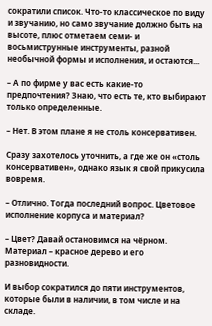сократили список. Что-то классическое по виду и звучанию, но само звучание должно быть на высоте, плюс отметаем семи- и восьмиструнные инструменты, разной необычной формы и исполнения, и остаются...

– А по фирме у вас есть какие-то предпочтения? Знаю, что есть те, кто выбирают только определенные.

– Нет. В этом плане я не столь консервативен.

Сразу захотелось уточнить, а где же он «столь консервативен», однако язык я свой прикусила вовремя.

– Отлично. Тогда последний вопрос. Цветовое исполнение корпуса и материал?

– Цвет? Давай остановимся на чёрном. Материал – красное дерево и его разновидности.

И выбор сократился до пяти инструментов, которые были в наличии, в том числе и на складе.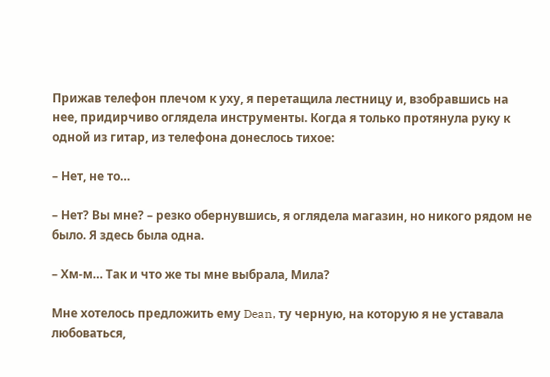Прижав телефон плечом к уху, я перетащила лестницу и, взобравшись на нее, придирчиво оглядела инструменты. Когда я только протянула руку к одной из гитар, из телефона донеслось тихое:

– Нет, не то…

– Нет? Вы мне? – резко обернувшись, я оглядела магазин, но никого рядом не было. Я здесь была одна.

– Хм-м… Так и что же ты мне выбрала, Мила?

Мне хотелось предложить ему Dean, ту черную, на которую я не уставала любоваться,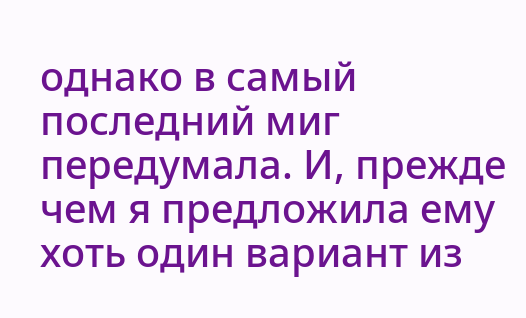однако в самый последний миг передумала. И, прежде чем я предложила ему хоть один вариант из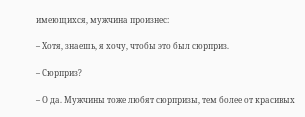имеющихся, мужчина произнес:

– Хотя, знаешь, я хочу, чтобы это был сюрприз.

– Сюрприз?

– О да. Мужчины тоже любят сюрпризы, тем более от красивых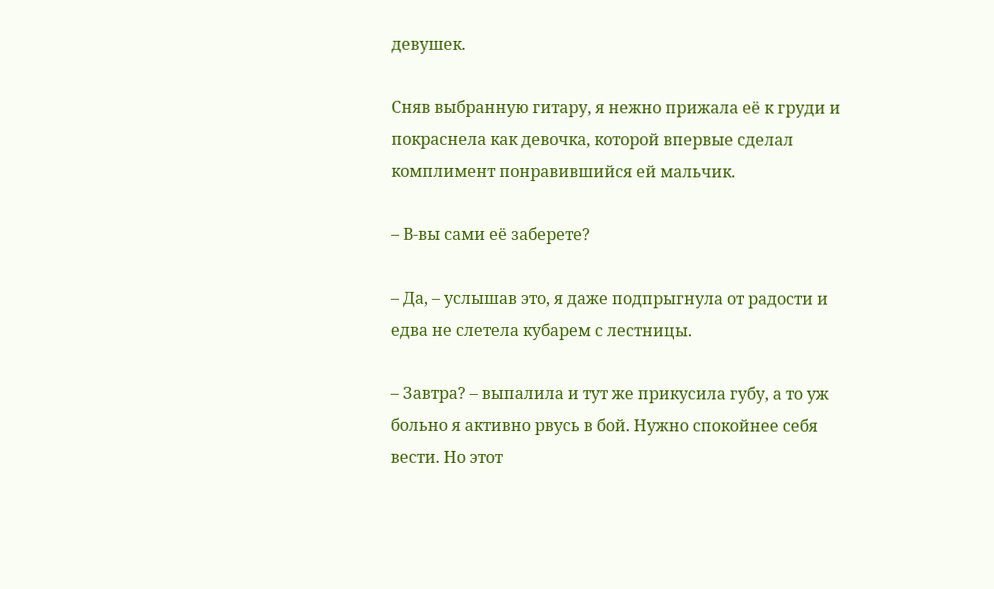девушек.

Сняв выбранную гитару, я нежно прижала её к груди и покраснела как девочка, которой впервые сделал комплимент понравившийся ей мальчик.

– В-вы сами её заберете?

– Да, – услышав это, я даже подпрыгнула от радости и едва не слетела кубарем с лестницы.

– Завтра? – выпалила и тут же прикусила губу, а то уж больно я активно рвусь в бой. Нужно спокойнее себя вести. Но этот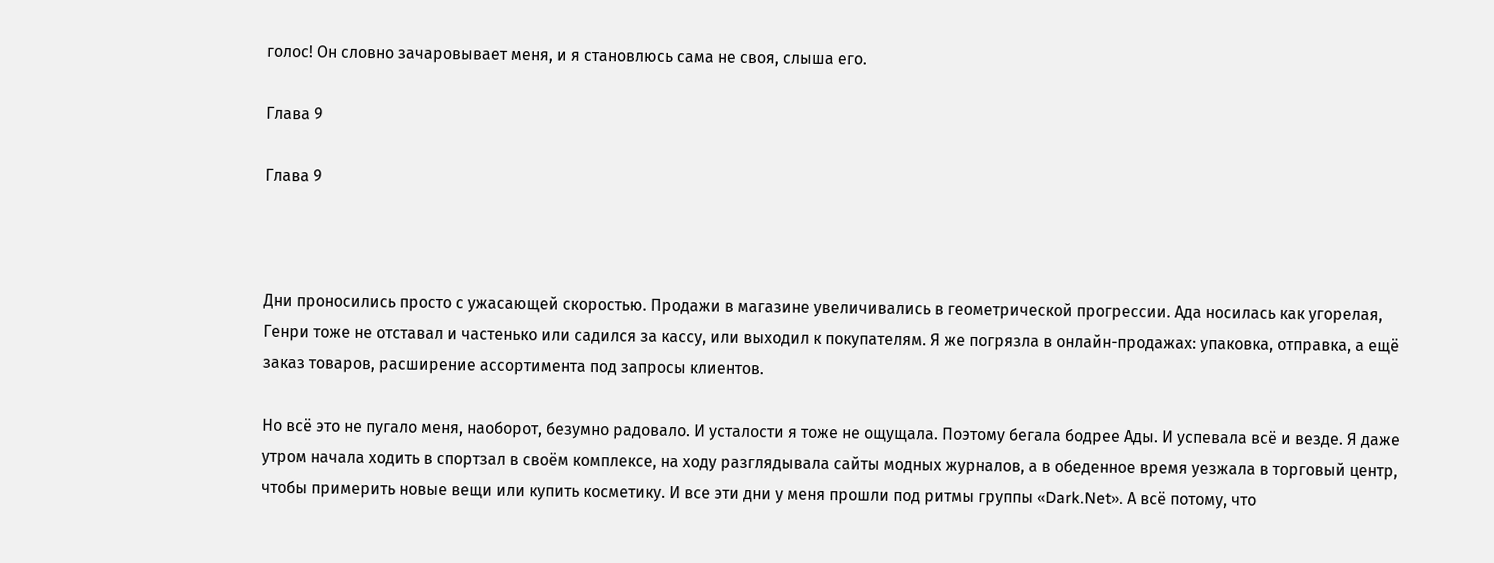голос! Он словно зачаровывает меня, и я становлюсь сама не своя, слыша его.

Глава 9

Глава 9



Дни проносились просто с ужасающей скоростью. Продажи в магазине увеличивались в геометрической прогрессии. Ада носилась как угорелая, Генри тоже не отставал и частенько или садился за кассу, или выходил к покупателям. Я же погрязла в онлайн-продажах: упаковка, отправка, а ещё заказ товаров, расширение ассортимента под запросы клиентов.

Но всё это не пугало меня, наоборот, безумно радовало. И усталости я тоже не ощущала. Поэтому бегала бодрее Ады. И успевала всё и везде. Я даже утром начала ходить в спортзал в своём комплексе, на ходу разглядывала сайты модных журналов, а в обеденное время уезжала в торговый центр, чтобы примерить новые вещи или купить косметику. И все эти дни у меня прошли под ритмы группы «Dark.Net». А всё потому, что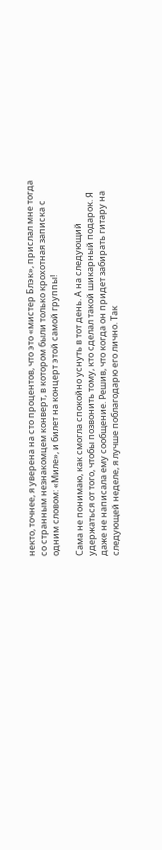некто, точнее, я уверена на сто процентов, что это «мистер Блэк», прислал мне тогда со странным незнакомцем конверт, в котором были только крохотная записка с одним словом: «Миле», и билет на концерт этой самой группы!

Сама не понимаю, как смогла спокойно уснуть в тот день. А на следующий удержаться от того, чтобы позвонить тому, кто сделал такой шикарный подарок. Я даже не написала ему сообщение. Решив, что когда он придет забирать гитару на следующей неделе, я лучше поблагодарю его лично. Так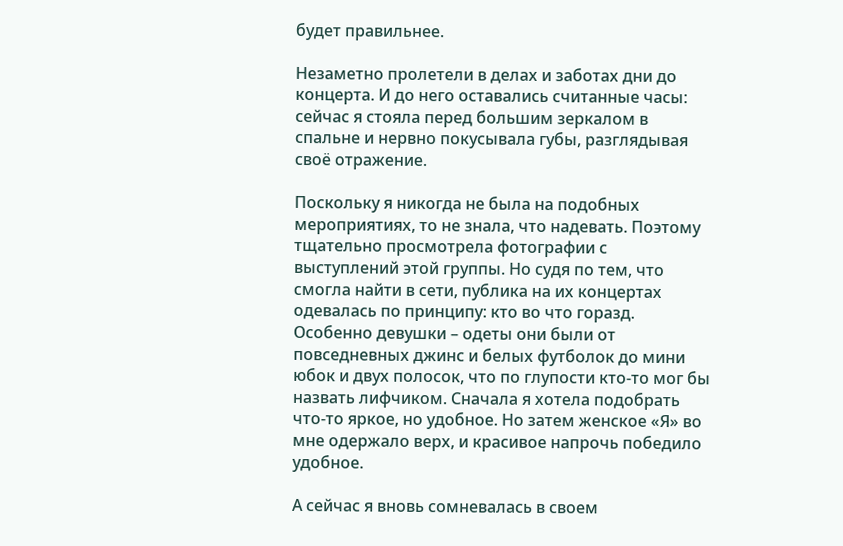будет правильнее.

Незаметно пролетели в делах и заботах дни до концерта. И до него оставались считанные часы: сейчас я стояла перед большим зеркалом в спальне и нервно покусывала губы, разглядывая своё отражение.

Поскольку я никогда не была на подобных мероприятиях, то не знала, что надевать. Поэтому тщательно просмотрела фотографии с выступлений этой группы. Но судя по тем, что смогла найти в сети, публика на их концертах одевалась по принципу: кто во что горазд. Особенно девушки – одеты они были от повседневных джинс и белых футболок до мини юбок и двух полосок, что по глупости кто-то мог бы назвать лифчиком. Сначала я хотела подобрать что-то яркое, но удобное. Но затем женское «Я» во мне одержало верх, и красивое напрочь победило удобное.

А сейчас я вновь сомневалась в своем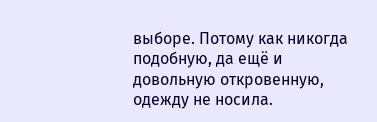выборе. Потому как никогда подобную, да ещё и довольную откровенную, одежду не носила.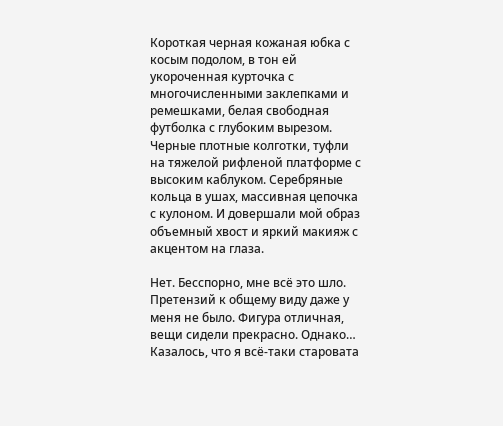Короткая черная кожаная юбка с косым подолом, в тон ей укороченная курточка с многочисленными заклепками и ремешками, белая свободная футболка с глубоким вырезом. Черные плотные колготки, туфли на тяжелой рифленой платформе с высоким каблуком. Серебряные кольца в ушах, массивная цепочка с кулоном. И довершали мой образ объемный хвост и яркий макияж с акцентом на глаза.

Нет. Бесспорно, мне всё это шло. Претензий к общему виду даже у меня не было. Фигура отличная, вещи сидели прекрасно. Однако… Казалось, что я всё-таки старовата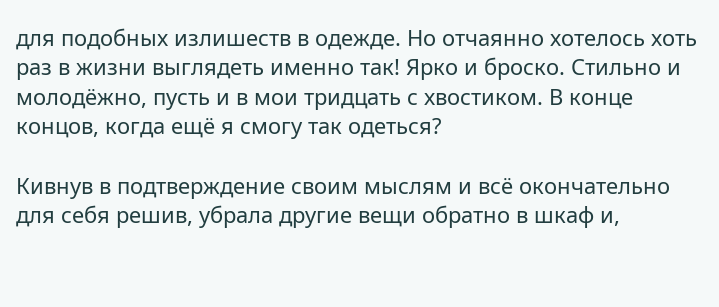для подобных излишеств в одежде. Но отчаянно хотелось хоть раз в жизни выглядеть именно так! Ярко и броско. Стильно и молодёжно, пусть и в мои тридцать с хвостиком. В конце концов, когда ещё я смогу так одеться?

Кивнув в подтверждение своим мыслям и всё окончательно для себя решив, убрала другие вещи обратно в шкаф и,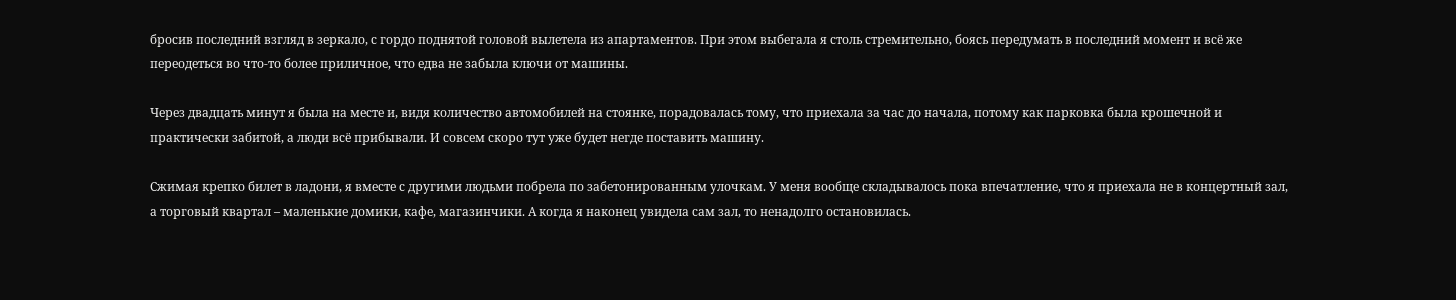бросив последний взгляд в зеркало, с гордо поднятой головой вылетела из апартаментов. При этом выбегала я столь стремительно, боясь передумать в последний момент и всё же переодеться во что-то более приличное, что едва не забыла ключи от машины.

Через двадцать минут я была на месте и, видя количество автомобилей на стоянке, порадовалась тому, что приехала за час до начала, потому как парковка была крошечной и практически забитой, а люди всё прибывали. И совсем скоро тут уже будет негде поставить машину.

Сжимая крепко билет в ладони, я вместе с другими людьми побрела по забетонированным улочкам. У меня вообще складывалось пока впечатление, что я приехала не в концертный зал, а торговый квартал – маленькие домики, кафе, магазинчики. А когда я наконец увидела сам зал, то ненадолго остановилась.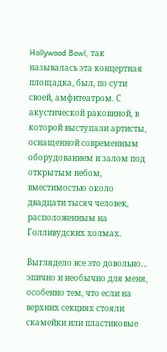Hollywood Bowl, так называлась эта концертная площадка, был, по сути своей, амфитеатром. С акустической раковиной, в которой выступали артисты, оснащенной современным оборудованием и залом под открытым небом, вместимостью около двадцати тысяч человек, расположенным на Голливудских холмах.

Выглядело все это довольно… эпично и необычно для меня, особенно тем, что если на верхних секциях стояли скамейки или пластиковые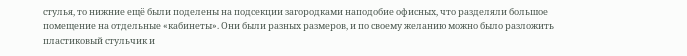стулья, то нижние ещё были поделены на подсекции загородками наподобие офисных, что разделяли большое помещение на отдельные «кабинеты». Они были разных размеров, и по своему желанию можно было разложить пластиковый стульчик и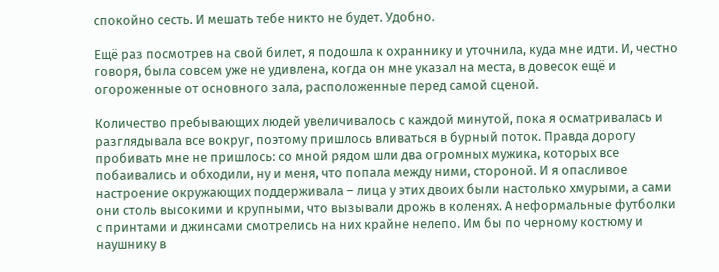спокойно сесть. И мешать тебе никто не будет. Удобно.

Ещё раз посмотрев на свой билет, я подошла к охраннику и уточнила, куда мне идти. И, честно говоря, была совсем уже не удивлена, когда он мне указал на места, в довесок ещё и огороженные от основного зала, расположенные перед самой сценой.

Количество пребывающих людей увеличивалось с каждой минутой, пока я осматривалась и разглядывала все вокруг, поэтому пришлось вливаться в бурный поток. Правда дорогу пробивать мне не пришлось: со мной рядом шли два огромных мужика, которых все побаивались и обходили, ну и меня, что попала между ними, стороной. И я опасливое настроение окружающих поддерживала – лица у этих двоих были настолько хмурыми, а сами они столь высокими и крупными, что вызывали дрожь в коленях. А неформальные футболки с принтами и джинсами смотрелись на них крайне нелепо. Им бы по черному костюму и наушнику в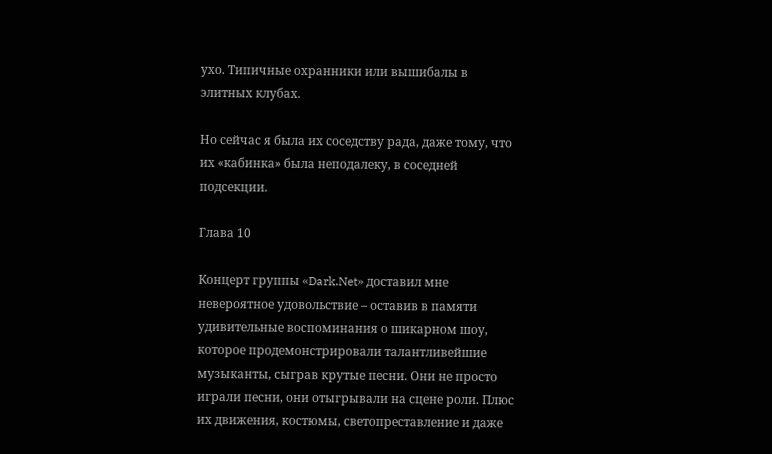ухо. Типичные охранники или вышибалы в элитных клубах.

Но сейчас я была их соседству рада, даже тому, что их «кабинка» была неподалеку, в соседней подсекции.

Глава 10

Концерт группы «Dark.Net» доставил мне невероятное удовольствие – оставив в памяти удивительные воспоминания о шикарном шоу, которое продемонстрировали талантливейшие музыканты, сыграв крутые песни. Они не просто играли песни, они отыгрывали на сцене роли. Плюс их движения, костюмы, светопреставление и даже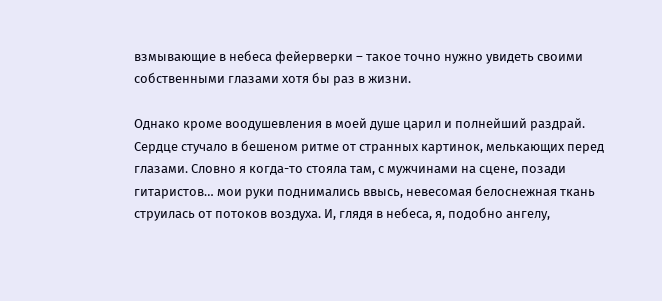взмывающие в небеса фейерверки – такое точно нужно увидеть своими собственными глазами хотя бы раз в жизни.

Однако кроме воодушевления в моей душе царил и полнейший раздрай. Сердце стучало в бешеном ритме от странных картинок, мелькающих перед глазами. Словно я когда-то стояла там, с мужчинами на сцене, позади гитаристов… мои руки поднимались ввысь, невесомая белоснежная ткань струилась от потоков воздуха. И, глядя в небеса, я, подобно ангелу,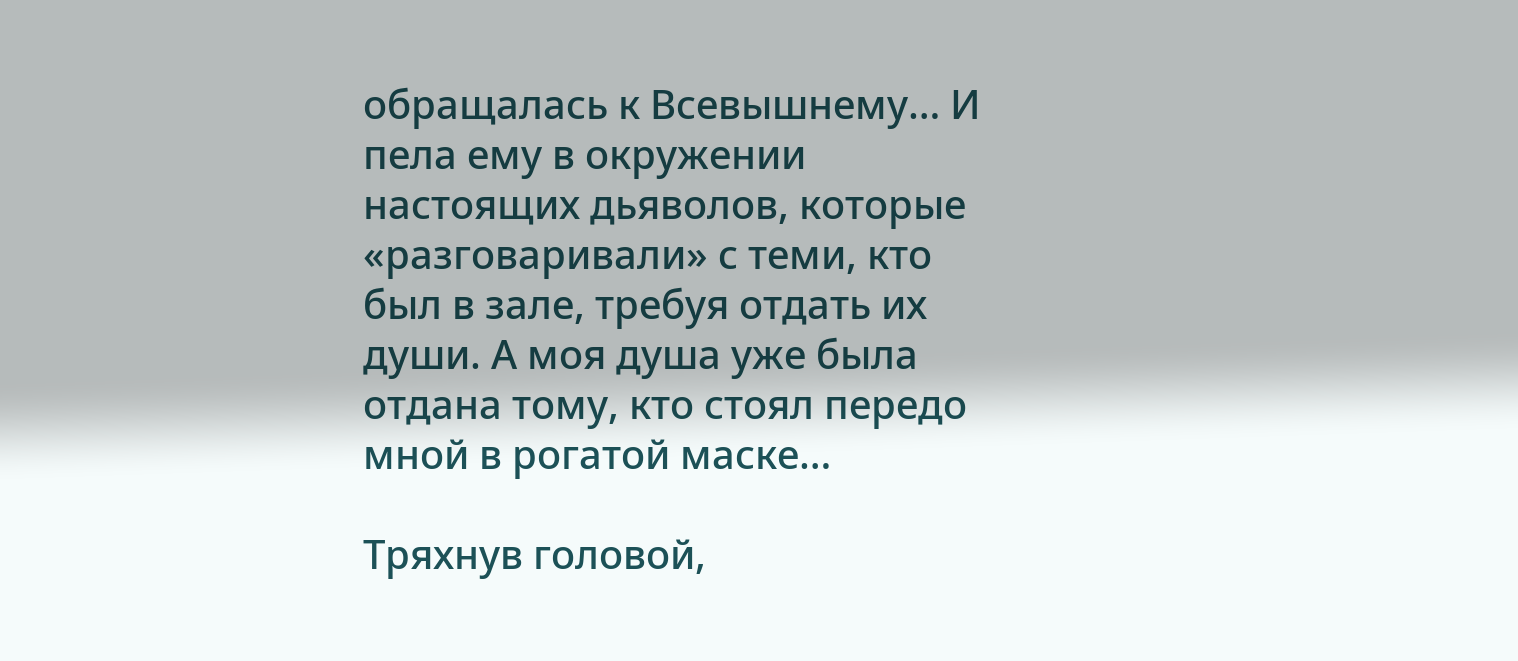обращалась к Всевышнему… И пела ему в окружении настоящих дьяволов, которые «разговаривали» с теми, кто был в зале, требуя отдать их души. А моя душа уже была отдана тому, кто стоял передо мной в рогатой маске…

Тряхнув головой,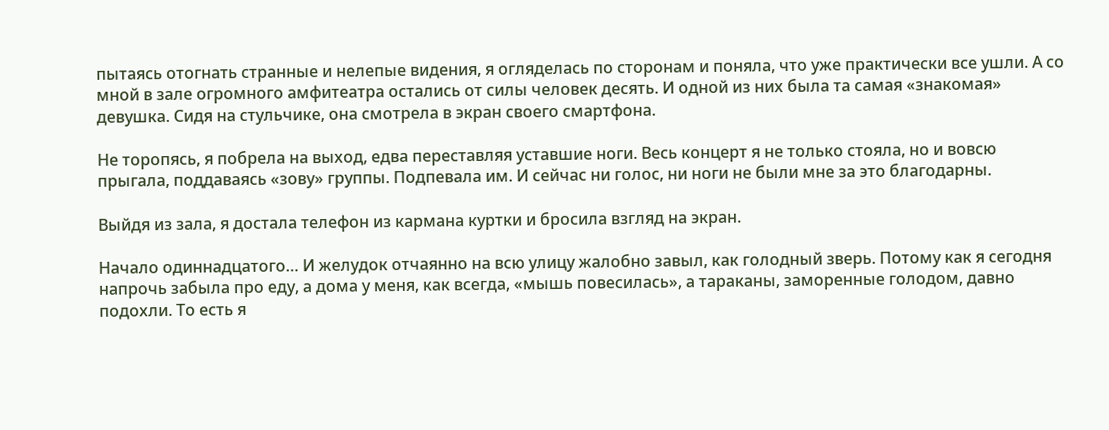пытаясь отогнать странные и нелепые видения, я огляделась по сторонам и поняла, что уже практически все ушли. А со мной в зале огромного амфитеатра остались от силы человек десять. И одной из них была та самая «знакомая» девушка. Сидя на стульчике, она смотрела в экран своего смартфона.

Не торопясь, я побрела на выход, едва переставляя уставшие ноги. Весь концерт я не только стояла, но и вовсю прыгала, поддаваясь «зову» группы. Подпевала им. И сейчас ни голос, ни ноги не были мне за это благодарны.

Выйдя из зала, я достала телефон из кармана куртки и бросила взгляд на экран.

Начало одиннадцатого… И желудок отчаянно на всю улицу жалобно завыл, как голодный зверь. Потому как я сегодня напрочь забыла про еду, а дома у меня, как всегда, «мышь повесилась», а тараканы, заморенные голодом, давно подохли. То есть я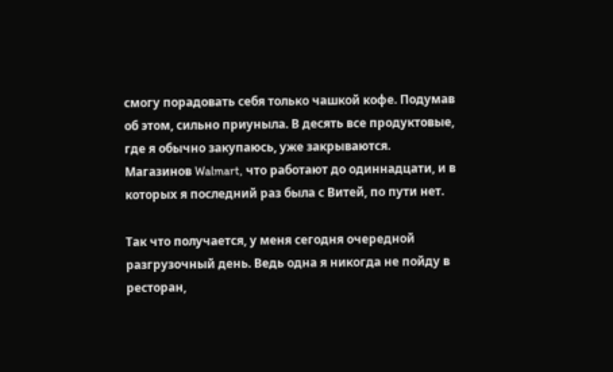смогу порадовать себя только чашкой кофе. Подумав об этом, сильно приуныла. В десять все продуктовые, где я обычно закупаюсь, уже закрываются. Магазинов Walmart, что работают до одиннадцати, и в которых я последний раз была с Витей, по пути нет.

Так что получается, у меня сегодня очередной разгрузочный день. Ведь одна я никогда не пойду в ресторан,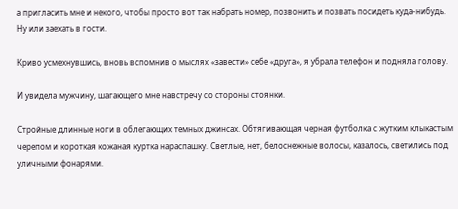а пригласить мне и некого, чтобы просто вот так набрать номер, позвонить и позвать посидеть куда-нибудь. Ну или заехать в гости.

Криво усмехнувшись, вновь вспомнив о мыслях «завести» себе «друга», я убрала телефон и подняла голову.

И увидела мужчину, шагающего мне навстречу со стороны стоянки.

Стройные длинные ноги в облегающих темных джинсах. Обтягивающая черная футболка с жутким клыкастым черепом и короткая кожаная куртка нараспашку. Светлые, нет, белоснежные волосы, казалось, светились под уличными фонарями.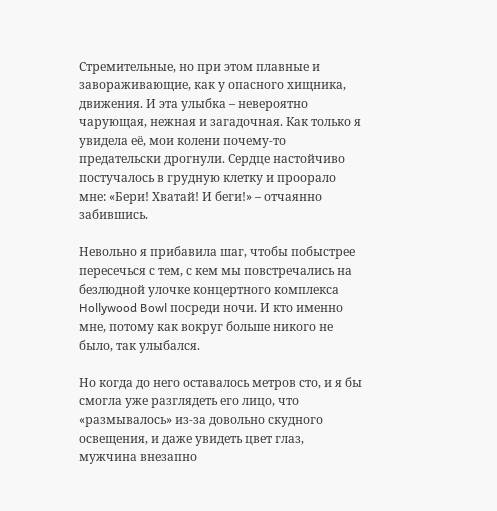Стремительные, но при этом плавные и завораживающие, как у опасного хищника, движения. И эта улыбка – невероятно чарующая, нежная и загадочная. Как только я увидела её, мои колени почему-то предательски дрогнули. Сердце настойчиво постучалось в грудную клетку и проорало мне: «Бери! Хватай! И беги!» – отчаянно забившись.

Невольно я прибавила шаг, чтобы побыстрее пересечься с тем, с кем мы повстречались на безлюдной улочке концертного комплекса Hollywood Bowl посреди ночи. И кто именно мне, потому как вокруг больше никого не было, так улыбался.

Но когда до него оставалось метров сто, и я бы смогла уже разглядеть его лицо, что «размывалось» из-за довольно скудного освещения, и даже увидеть цвет глаз, мужчина внезапно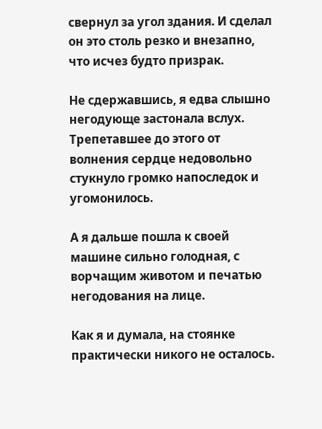свернул за угол здания. И сделал он это столь резко и внезапно, что исчез будто призрак.

Не сдержавшись, я едва слышно негодующе застонала вслух. Трепетавшее до этого от волнения сердце недовольно стукнуло громко напоследок и угомонилось.

А я дальше пошла к своей машине сильно голодная, с ворчащим животом и печатью негодования на лице.

Как я и думала, на стоянке практически никого не осталось.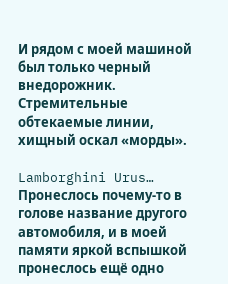И рядом с моей машиной был только черный внедорожник. Стремительные обтекаемые линии, хищный оскал «морды».

Lamborghini Urus… Пронеслось почему-то в голове название другого автомобиля, и в моей памяти яркой вспышкой пронеслось ещё одно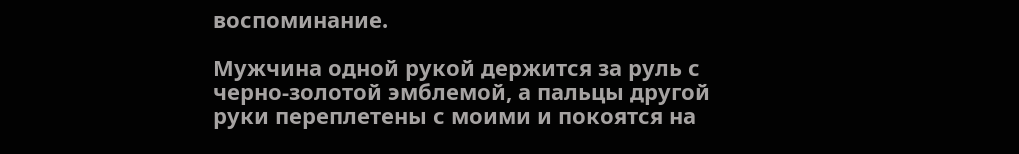воспоминание.

Мужчина одной рукой держится за руль с черно-золотой эмблемой, а пальцы другой руки переплетены с моими и покоятся на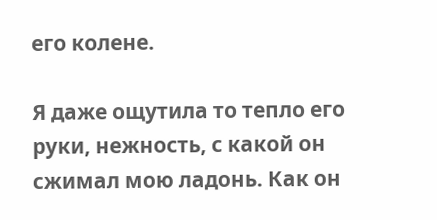его колене.

Я даже ощутила то тепло его руки, нежность, с какой он сжимал мою ладонь. Как он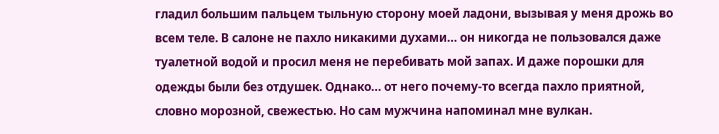гладил большим пальцем тыльную сторону моей ладони, вызывая у меня дрожь во всем теле. В салоне не пахло никакими духами… он никогда не пользовался даже туалетной водой и просил меня не перебивать мой запах. И даже порошки для одежды были без отдушек. Однако… от него почему-то всегда пахло приятной, словно морозной, свежестью. Но сам мужчина напоминал мне вулкан.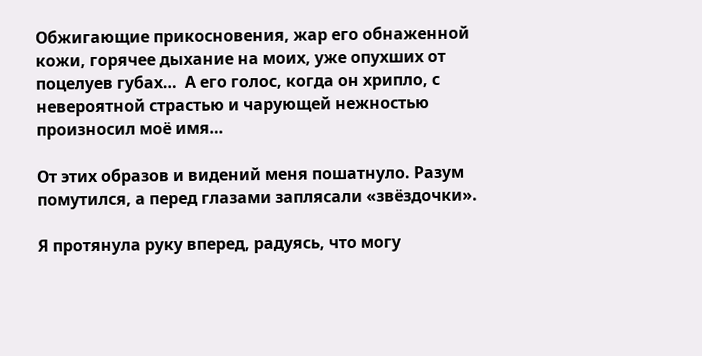Обжигающие прикосновения, жар его обнаженной кожи, горячее дыхание на моих, уже опухших от поцелуев губах…  А его голос, когда он хрипло, с невероятной страстью и чарующей нежностью произносил моё имя…

От этих образов и видений меня пошатнуло. Разум помутился, а перед глазами заплясали «звёздочки».

Я протянула руку вперед, радуясь, что могу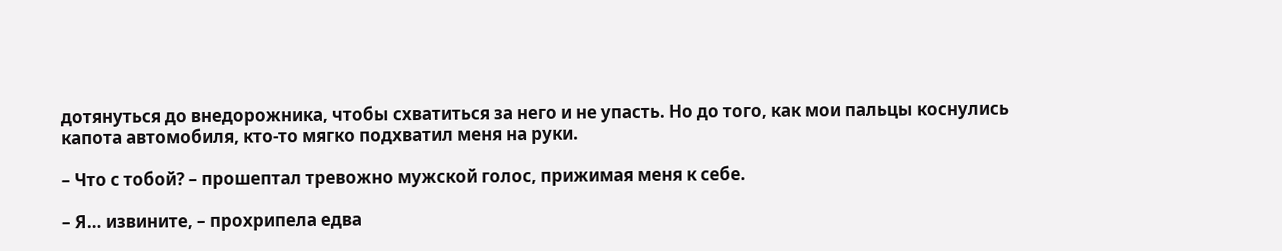дотянуться до внедорожника, чтобы схватиться за него и не упасть. Но до того, как мои пальцы коснулись капота автомобиля, кто-то мягко подхватил меня на руки.

– Что с тобой? – прошептал тревожно мужской голос, прижимая меня к себе.

– Я… извините, – прохрипела едва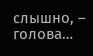слышно, – голова…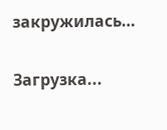закружилась…

Загрузка...